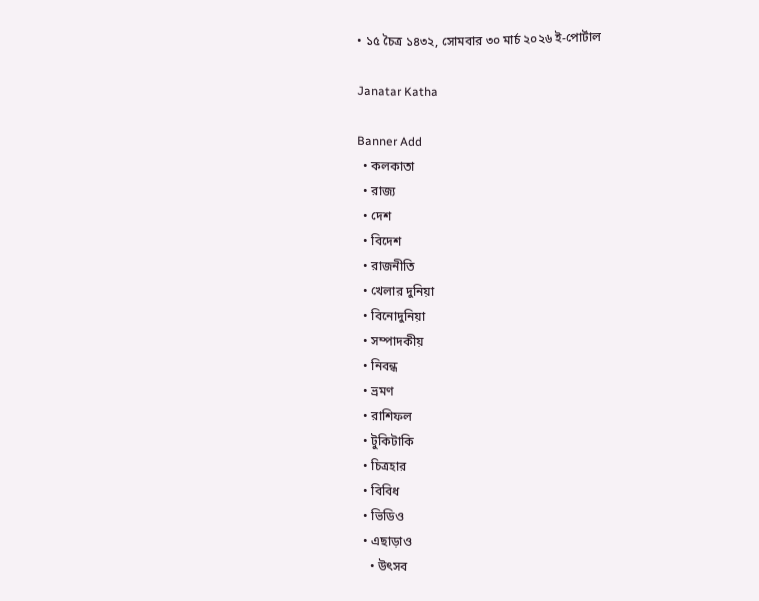• ১৫ চৈত্র ১৪৩২, সোমবার ৩০ মার্চ ২০২৬ ই-পোর্টাল

Janatar Katha

Banner Add
  • কলকাতা
  • রাজ্য
  • দেশ
  • বিদেশ
  • রাজনীতি
  • খেলার দুনিয়া
  • বিনোদুনিয়া
  • সম্পাদকীয়
  • নিবন্ধ
  • ভ্রমণ
  • রাশিফল
  • টুকিটাকি
  • চিত্রহার
  • বিবিধ
  • ভিডিও
  • এছাড়াও
    • উৎসব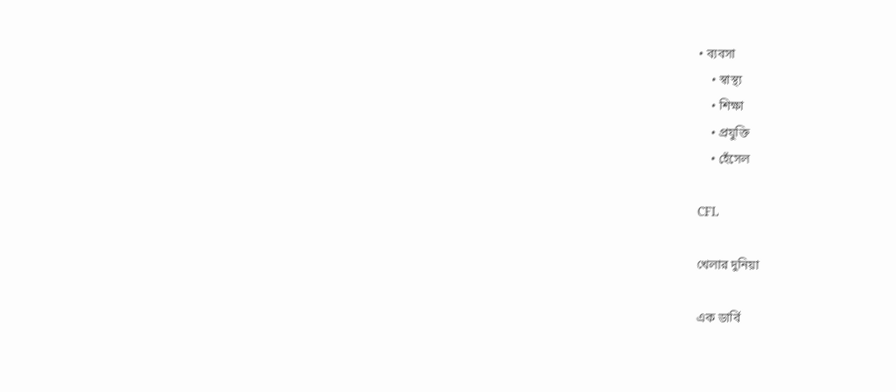• ব্যবসা
    • স্বাস্থ্য
    • শিক্ষা
    • প্রযুক্তি
    • হেঁসেল

CFL

খেলার দুনিয়া

এক ডার্বি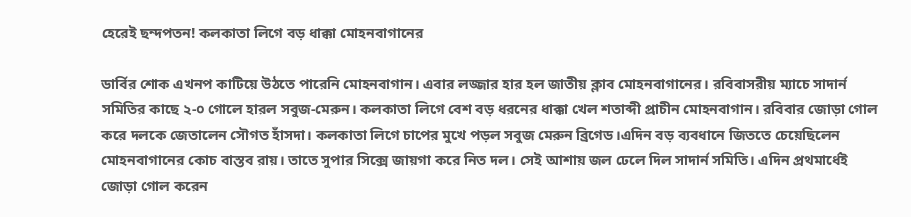হেরেই ছন্দপতন! কলকাতা লিগে বড় ধাক্কা মোহনবাগানের

ডার্বির শোক এখনপ কাটিয়ে উঠতে পারেনি মোহনবাগান। এবার লজ্জার হার হল জাতীয় ক্লাব মোহনবাগানের। রবিবাসরীয় ম্যাচে সাদার্ন সমিতির কাছে ২-০ গোলে হারল সবুজ-মেরুন। কলকাতা লিগে বেশ বড় ধরনের ধাক্কা খেল শতাব্দী প্রাচীন মোহনবাগান। রবিবার জোড়া গোল করে দলকে জেতালেন সৌগত হাঁসদা। কলকাতা লিগে চাপের মুখে পড়ল সবুজ মেরুন ব্রিগেড।এদিন বড় ব্যবধানে জিততে চেয়েছিলেন মোহনবাগানের কোচ বাস্তব রায়। তাতে সুপার সিক্সে জায়গা করে নিত দল। সেই আশায় জল ঢেলে দিল সাদার্ন সমিতি। এদিন প্রথমার্ধেই জোড়া গোল করেন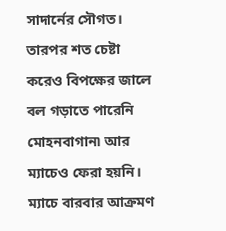সাদার্নের সৌগত। তারপর শত চেষ্টা করেও বিপক্ষের জালে বল গড়াতে পারেনি মোহনবাগান৷ আর ম্যাচেও ফেরা হয়নি। ম্যাচে বারবার আক্রমণ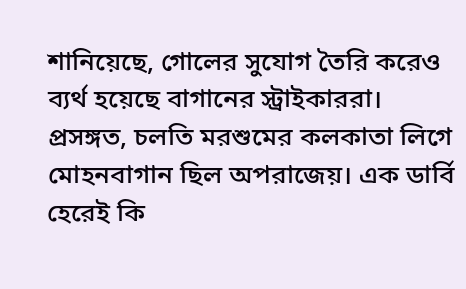শানিয়েছে, গোলের সুযোগ তৈরি করেও ব্যর্থ হয়েছে বাগানের স্ট্রাইকাররা। প্রসঙ্গত, চলতি মরশুমের কলকাতা লিগে মোহনবাগান ছিল অপরাজেয়। এক ডার্বি হেরেই কি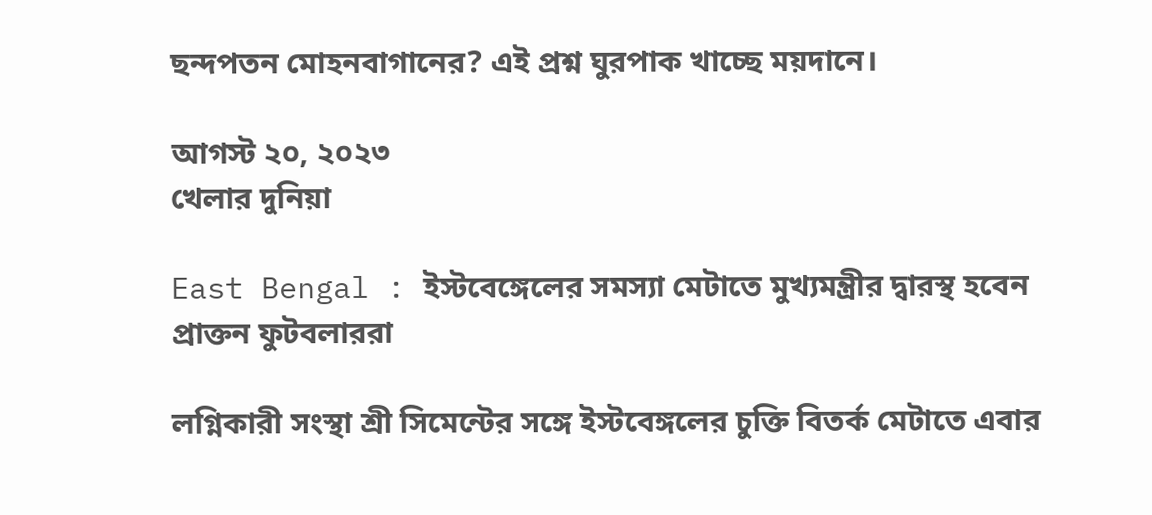ছন্দপতন মোহনবাগানের? এই প্রশ্ন ঘুরপাক খাচ্ছে ময়দানে।

আগস্ট ২০, ২০২৩
খেলার দুনিয়া

East Bengal : ইস্টবেঙ্গেলের সমস্যা মেটাতে মুখ্যমন্ত্রীর দ্বারস্থ হবেন প্রাক্তন ফুটবলাররা

লগ্নিকারী সংস্থা শ্রী সিমেন্টের সঙ্গে ইস্টবেঙ্গলের চুক্তি বিতর্ক মেটাতে এবার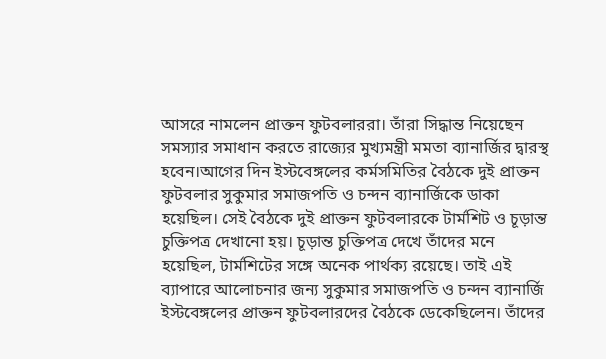আসরে নামলেন প্রাক্তন ফুটবলাররা। তাঁরা সিদ্ধান্ত নিয়েছেন সমস্যার সমাধান করতে রাজ্যের মুখ্যমন্ত্রী মমতা ব্যানার্জির দ্বারস্থ হবেন।আগের দিন ইস্টবেঙ্গলের কর্মসমিতির বৈঠকে দুই প্রাক্তন ফুটবলার সুকুমার সমাজপতি ও চন্দন ব্যানার্জিকে ডাকা হয়েছিল। সেই বৈঠকে দুই প্রাক্তন ফুটবলারকে টার্মশিট ও চূড়ান্ত চুক্তিপত্র দেখানো হয়। চূড়ান্ত চুক্তিপত্র দেখে তাঁদের মনে হয়েছিল, টার্মশিটের সঙ্গে অনেক পার্থক্য রয়েছে। তাই এই ব্যাপারে আলোচনার জন্য সুকুমার সমাজপতি ও চন্দন ব্যানার্জি ইস্টবেঙ্গলের প্রাক্তন ফুটবলারদের বৈঠকে ডেকেছিলেন। তাঁদের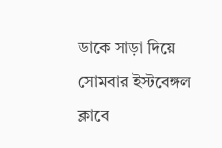ডাকে সাড়া দিয়ে সোমবার ইস্টবেঙ্গল ক্লাবে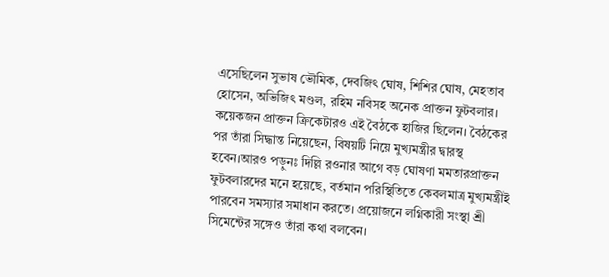এসেছিলেন সুভাষ ভৌমিক, দেবজিৎ ঘোষ, শিশির ঘোষ, মেহতাব হোসেন, অভিজিৎ মণ্ডল, রহিম নবিসহ অনেক প্রাক্তন ফুটবলার। কয়েকজন প্রাক্তন ক্রিকেটারও এই বৈঠকে হাজির ছিলেন। বৈঠকের পর তাঁরা সিদ্ধান্ত নিয়েছেন, বিষয়টি নিয়ে মুখ্যমন্ত্রীর দ্বারস্থ হবেন।আরও পড়ুনঃ দিল্লি রওনার আগে বড় ঘোষণা মমতারপ্রাক্তন ফুটবলারদের মনে হয়েছে, বর্তমান পরিস্থিতিতে কেবলমাত্র মুখ্যমন্ত্রীই পারবেন সমস্যার সমাধান করতে। প্রয়োজনে লগ্নিকারী সংস্থা শ্রী সিমেন্টের সঙ্গেও তাঁরা কথা বলবেন।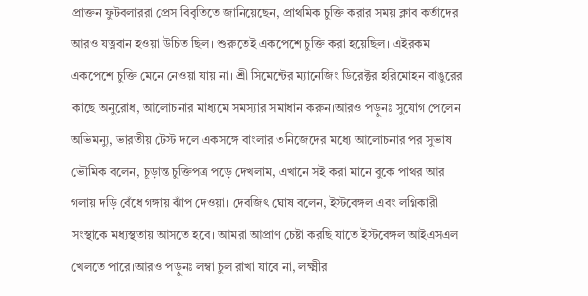প্রাক্তন ফুটবলাররা প্রেস বিবৃতিতে জানিয়েছেন, প্রাথমিক চুক্তি করার সময় ক্লাব কর্তাদের আরও যত্নবান হওয়া উচিত ছিল। শুরুতেই একপেশে চুক্তি করা হয়েছিল। এইরকম একপেশে চুক্তি মেনে নেওয়া যায় না। শ্রী সিমেন্টের ম্যানেজিং ডিরেক্টর হরিমোহন বাঙুরের কাছে অনুরোধ, আলোচনার মাধ্যমে সমস্যার সমাধান করুন।আরও পড়ুনঃ সুযোগ পেলেন অভিমন্যু, ভারতীয় টেস্ট দলে একসঙ্গে বাংলার ৩নিজেদের মধ্যে আলোচনার পর সুভাষ ভৌমিক বলেন, চূড়ান্ত চুক্তিপত্র পড়ে দেখলাম, এখানে সই করা মানে বুকে পাথর আর গলায় দড়ি বেঁধে গঙ্গায় ঝাঁপ দেওয়া। দেবজিৎ ঘোষ বলেন, ইস্টবেঙ্গল এবং লগ্নিকারী সংস্থাকে মধ্যস্থতায় আসতে হবে। আমরা আপ্রাণ চেষ্টা করছি যাতে ইস্টবেঙ্গল আইএসএল খেলতে পারে।আরও পড়ুনঃ লম্বা চুল রাখা যাবে না, লক্ষ্মীর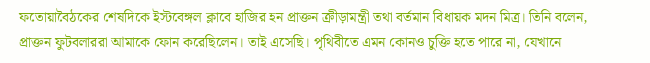ফতোয়াবৈঠকের শেষদিকে ইস্টবেঙ্গল ক্লাবে হাজির হন প্রাক্তন ক্রীড়ামন্ত্রী তথা বর্তমান বিধায়ক মদন মিত্র। তিনি বলেন, প্রাক্তন ফুটবলাররা আমাকে ফোন করেছিলেন। তাই এসেছি। পৃথিবীতে এমন কোনও চুক্তি হতে পারে না, যেখানে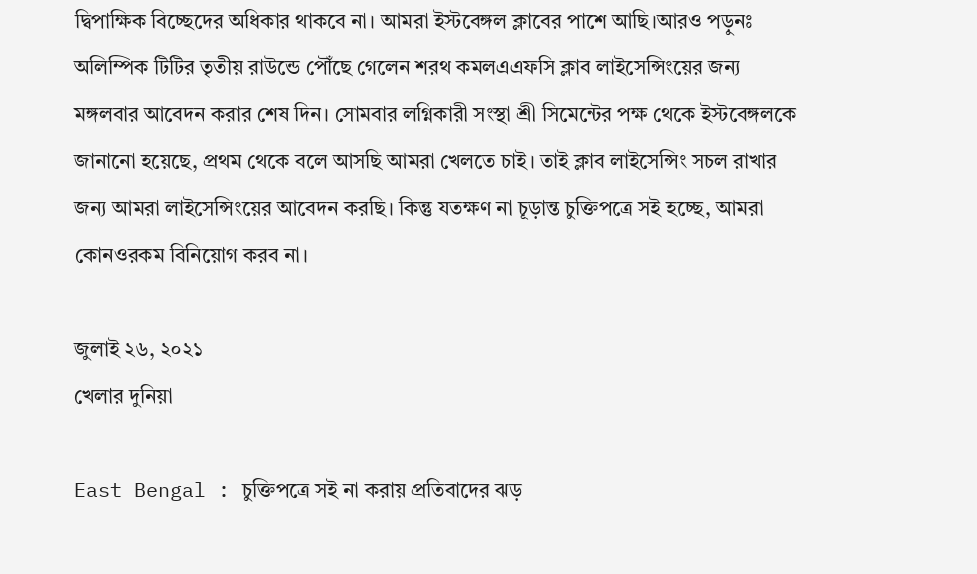দ্বিপাক্ষিক বিচ্ছেদের অধিকার থাকবে না। আমরা ইস্টবেঙ্গল ক্লাবের পাশে আছি।আরও পড়ুনঃ অলিম্পিক টিটির তৃতীয় রাউন্ডে পৌঁছে গেলেন শরথ কমলএএফসি ক্লাব লাইসেন্সিংয়ের জন্য মঙ্গলবার আবেদন করার শেষ দিন। সোমবার লগ্নিকারী সংস্থা শ্রী সিমেন্টের পক্ষ থেকে ইস্টবেঙ্গলকে জানানো হয়েছে, প্রথম থেকে বলে আসছি আমরা খেলতে চাই। তাই ক্লাব লাইসেন্সিং সচল রাখার জন্য আমরা লাইসেন্সিংয়ের আবেদন করছি। কিন্তু যতক্ষণ না চূড়ান্ত চুক্তিপত্রে সই হচ্ছে, আমরা কোনওরকম বিনিয়োগ করব না।

জুলাই ২৬, ২০২১
খেলার দুনিয়া

East Bengal : চুক্তিপত্রে সই না করায় প্রতিবাদের ঝড়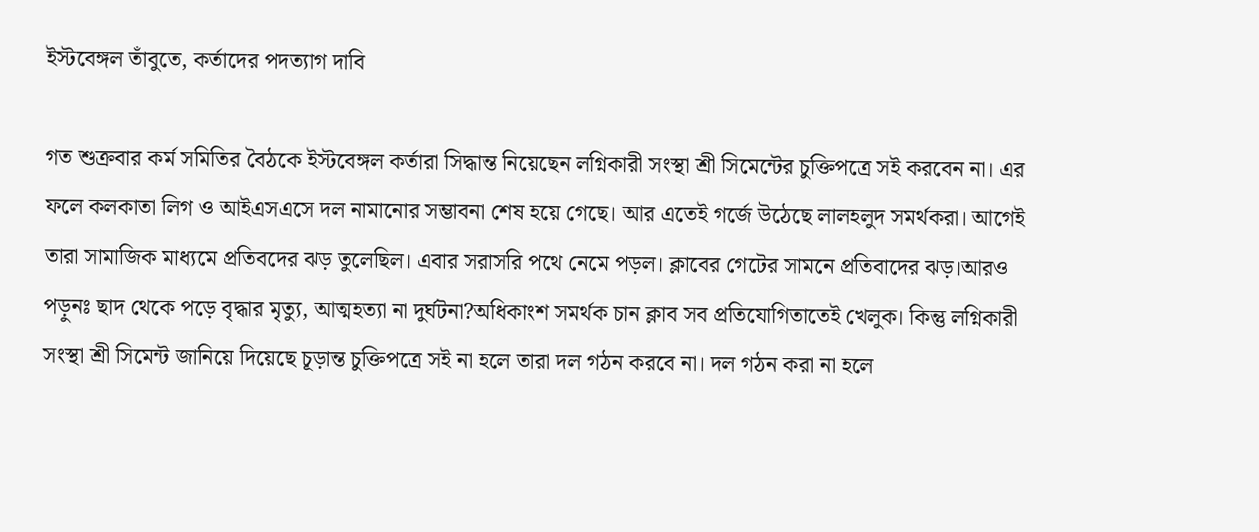ইস্টবেঙ্গল তাঁবুতে, কর্তাদের পদত্যাগ দাবি

গত শুক্রবার কর্ম সমিতির বৈঠকে ইস্টবেঙ্গল কর্তারা সিদ্ধান্ত নিয়েছেন লগ্নিকারী সংস্থা শ্রী সিমেন্টের চুক্তিপত্রে সই করবেন না। এর ফলে কলকাতা লিগ ও আইএসএসে দল নামানোর সম্ভাবনা শেষ হয়ে গেছে। আর এতেই গর্জে উঠেছে লালহলুদ সমর্থকরা। আগেই তারা সামাজিক মাধ্যমে প্রতিবদের ঝড় তুলেছিল। এবার সরাসরি পথে নেমে পড়ল। ক্লাবের গেটের সামনে প্রতিবাদের ঝড়।আরও পড়ুনঃ ছাদ থেকে পড়ে বৃদ্ধার মৃত্যু, আত্মহত্যা না দুর্ঘটনা?অধিকাংশ সমর্থক চান ক্লাব সব প্রতিযোগিতাতেই খেলুক। কিন্তু লগ্নিকারী সংস্থা শ্রী সিমেন্ট জানিয়ে দিয়েছে চূড়ান্ত চুক্তিপত্রে সই না হলে তারা দল গঠন করবে না। দল গঠন করা না হলে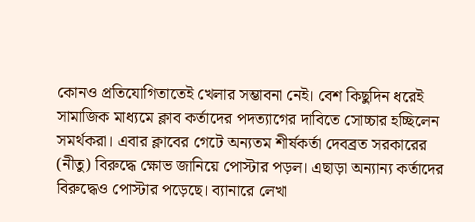কোনও প্রতিযোগিতাতেই খেলার সম্ভাবনা নেই। বেশ কিছুদিন ধরেই সামাজিক মাধ্যমে ক্লাব কর্তাদের পদত্যাগের দাবিতে সোচ্চার হচ্ছিলেন সমর্থকরা। এবার ক্লাবের গেটে অন্যতম শীর্ষকর্তা দেবব্রত সরকারের (নীতু) বিরুদ্ধে ক্ষোভ জানিয়ে পোস্টার পড়ল। এছাড়া অন্যান্য কর্তাদের বিরুদ্ধেও পোস্টার পড়েছে। ব্যানারে লেখা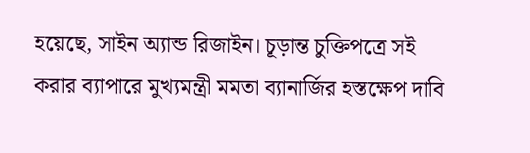হয়েছে, সাইন অ্যান্ড রিজাইন। চূড়ান্ত চুক্তিপত্রে সই করার ব্যাপারে মুখ্যমন্ত্রী মমতা ব্যানার্জির হস্তক্ষেপ দাবি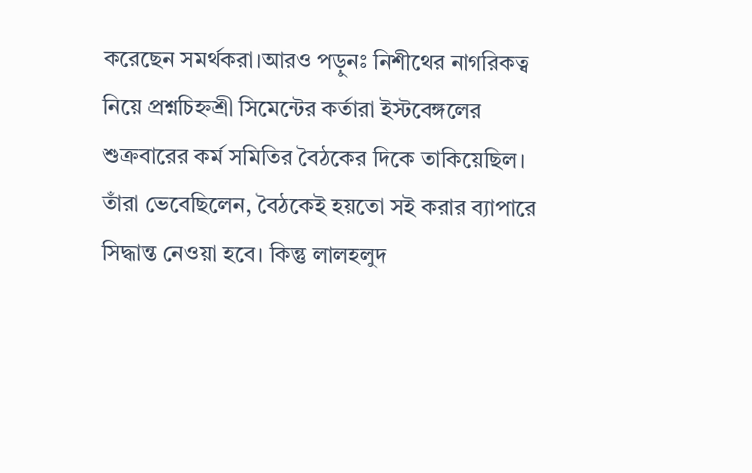করেছেন সমর্থকরা।আরও পড়ুনঃ নিশীথের নাগরিকত্ব নিয়ে প্রশ্নচিহ্নশ্রী সিমেন্টের কর্তারা ইস্টবেঙ্গলের শুক্রবারের কর্ম সমিতির বৈঠকের দিকে তাকিয়েছিল। তাঁরা ভেবেছিলেন, বৈঠকেই হয়তো সই করার ব্যাপারে সিদ্ধান্ত নেওয়া হবে। কিন্তু লালহলুদ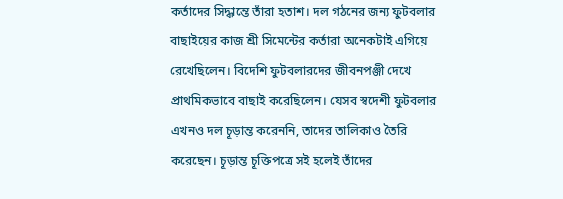কর্তাদের সিদ্ধান্তে তাঁরা হতাশ। দল গঠনের জন্য ফুটবলার বাছাইয়ের কাজ শ্রী সিমেন্টের কর্তারা অনেকটাই এগিয়ে রেখেছিলেন। বিদেশি ফুটবলারদের জীবনপঞ্জী দেখে প্রাথমিকভাবে বাছাই করেছিলেন। যেসব স্বদেশী ফুটবলার এখনও দল চূড়ান্ত করেননি, তাদের তালিকাও তৈরি করেছেন। চূড়ান্ত চূক্তিপত্রে সই হলেই তাঁদের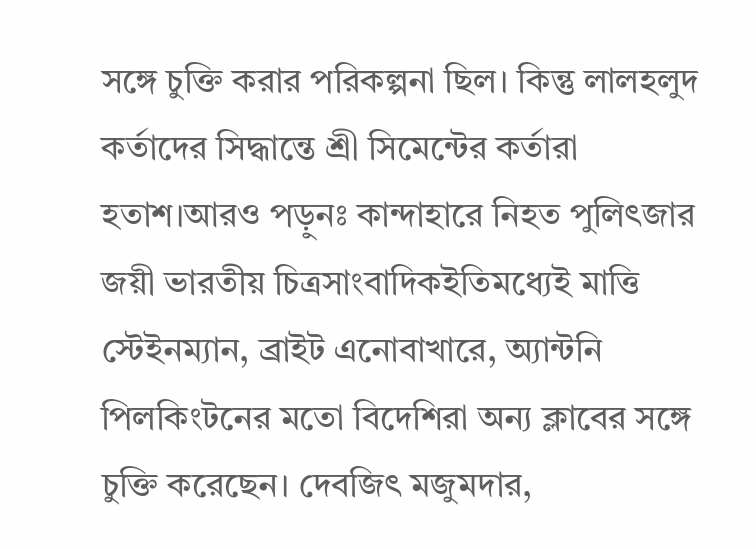সঙ্গে চুক্তি করার পরিকল্পনা ছিল। কিন্তু লালহলুদ কর্তাদের সিদ্ধান্তে শ্রী সিমেন্টের কর্তারা হতাশ।আরও পড়ুনঃ কান্দাহারে নিহত পুলিৎজার জয়ী ভারতীয় চিত্রসাংবাদিকইতিমধ্যেই মাত্তি স্টেইনম্যান, ব্রাইট এনোবাখারে, অ্যান্টনি পিলকিংটনের মতো বিদেশিরা অন্য ক্লাবের সঙ্গে চুক্তি করেছেন। দেবজিৎ মজুমদার,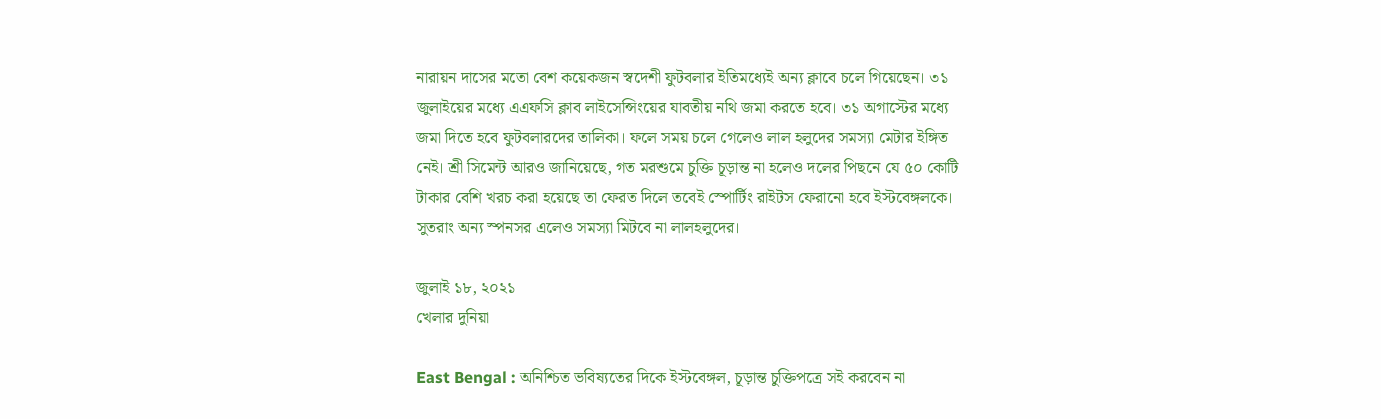নারায়ন দাসের মতো বেশ কয়েকজন স্বদেশী ফুটবলার ইতিমধ্যেই অন্য ক্লাবে চলে গিয়েছেন। ৩১ জুলাইয়ের মধ্যে এএফসি ক্লাব লাইসেন্সিংয়ের যাবতীয় নথি জমা করতে হবে। ৩১ অগাস্টের মধ্যে জমা দিতে হবে ফুটবলারদের তালিকা। ফলে সময় চলে গেলেও লাল হলুদের সমস্যা মেটার ইঙ্গিত নেই। শ্রী সিমেন্ট আরও জানিয়েছে, গত মরশুমে চুক্তি চূড়ান্ত না হলেও দলের পিছনে যে ৫০ কোটি টাকার বেশি খরচ করা হয়েছে তা ফেরত দিলে তবেই স্পোর্টিং রাইটস ফেরানো হবে ইস্টবেঙ্গলকে। সুতরাং অন্য স্পনসর এলেও সমস্যা মিটবে না লালহলুদের।

জুলাই ১৮, ২০২১
খেলার দুনিয়া

East Bengal : অনিশ্চিত ভবিষ্যতের দিকে ইস্টবেঙ্গল, চূড়ান্ত চুক্তিপত্রে সই করবেন না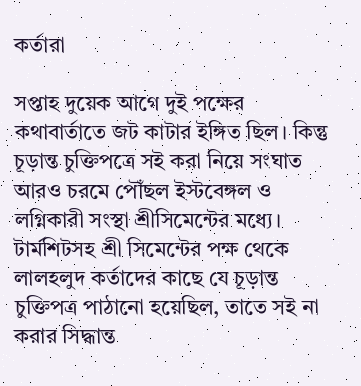কর্তারা

সপ্তাহ দুয়েক আগে দুই পক্ষের কথাবার্তাতে জট কাটার ইঙ্গিত ছিল। কিন্তু চূড়ান্ত চুক্তিপত্রে সই করা নিয়ে সংঘাত আরও চরমে পৌঁছল ইস্টবেঙ্গল ও লগ্নিকারী সংস্থা শ্রীসিমেন্টের মধ্যে। টার্মশিটসহ শ্রী সিমেন্টের পক্ষ থেকে লালহলুদ কর্তাদের কাছে যে চূড়ান্ত চুক্তিপত্র পাঠানো হয়েছিল, তাতে সই না করার সিদ্ধান্ত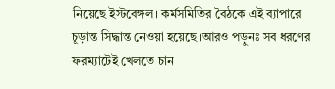নিয়েছে ইস্টবেঙ্গল। কর্মসমিতির বৈঠকে এই ব্যাপারে চূড়ান্ত সিদ্ধান্ত নেওয়া হয়েছে।আরও পড়ুনঃ সব ধরণের ফরম্যাটেই খেলতে চান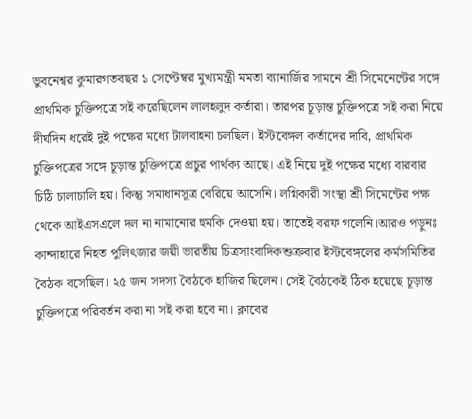ভুবনেশ্বর কুমারগতবছর ১ সেপ্টেম্বর মুখ্যমন্ত্রী মমতা ব্যানার্জির সামনে শ্রী সিমেনেন্টের সঙ্গে প্রাথমিক চুক্তিপত্রে সই করেছিলেন লালহলুদ কর্তারা। তারপর চূড়ান্ত চুক্তিপত্রে সই করা নিয়ে দীর্ঘদিন ধরেই দুই পক্ষের মধ্যে টালবাহনা চলছিল। ইস্টবেঙ্গল কর্তাদের দাবি, প্রাথমিক চুক্তিপত্রের সঙ্গে চূড়ান্ত চুক্তিপত্রে প্রচুর পার্থক্য আছে। এই নিয়ে দুই পক্ষের মধ্যে বারবার চিঠি চালাচালি হয়। কিন্তু সমাধানসূত্র বেরিয়ে আসেনি। লগ্নিকারী সংস্থা শ্রী সিমেন্টের পক্ষ থেকে আইএসএলে দল না নামানোর হুমকি দেওয়া হয়। তাতেই বরফ গলেনি।আরও পড়ুনঃ কান্দাহারে নিহত পুলিৎজার জয়ী ভারতীয় চিত্রসাংবাদিকশুক্রবার ইস্টবেঙ্গলের কর্মসমিতির বৈঠক বসেছিল। ২৫ জন সদস্য বৈঠকে হাজির ছিলেন। সেই বৈঠকেই ঠিক হয়েছে চূড়ান্ত চুক্তিপত্রে পরিবর্তন করা না সই করা হবে না। ক্লাবের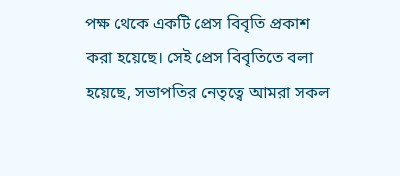পক্ষ থেকে একটি প্রেস বিবৃতি প্রকাশ করা হয়েছে। সেই প্রেস বিবৃতিতে বলা হয়েছে, সভাপতির নেতৃত্বে আমরা সকল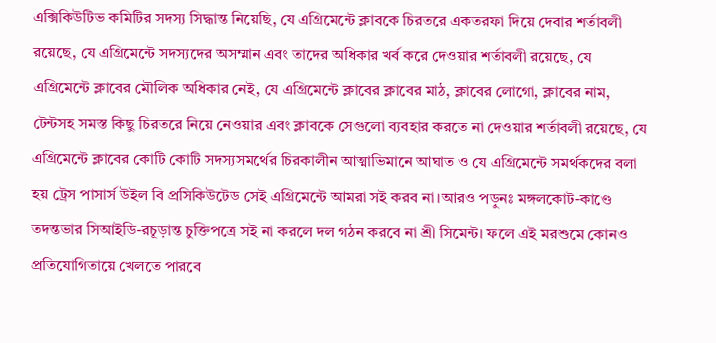এক্সিকিউটিভ কমিটির সদস্য সিদ্ধান্ত নিয়েছি, যে এগ্রিমেন্টে ক্লাবকে চিরতরে একতরফা দিয়ে দেবার শর্তাবলী রয়েছে, যে এগ্রিমেন্টে সদস্যদের অসম্মান এবং তাদের অধিকার খর্ব করে দেওয়ার শর্তাবলী রয়েছে, যে এগ্রিমেন্টে ক্লাবের মৌলিক অধিকার নেই, যে এগ্রিমেন্টে ক্লাবের ক্লাবের মাঠ, ক্লাবের লোগো, ক্লাবের নাম, টেন্টসহ সমস্ত কিছু চিরতরে নিয়ে নেওয়ার এবং ক্লাবকে সেগুলো ব্যবহার করতে না দেওয়ার শর্তাবলী রয়েছে, যে এগ্রিমেন্টে ক্লাবের কোটি কোটি সদস্যসমর্থের চিরকালীন আত্মাভিমানে আঘাত ও যে এগ্রিমেন্টে সমর্থকদের বলা হয় ট্রেস পাসার্স উইল বি প্রসিকিউটেড সেই এগ্রিমেন্টে আমরা সই করব না।আরও পড়ুনঃ মঙ্গলকোট-কাণ্ডে তদন্তভার সিআইডি-রচূড়ান্ত চুক্তিপত্রে সই না করলে দল গঠন করবে না শ্রী সিমেন্ট। ফলে এই মরশুমে কোনও প্রতিযোগিতায়ে খেলতে পারবে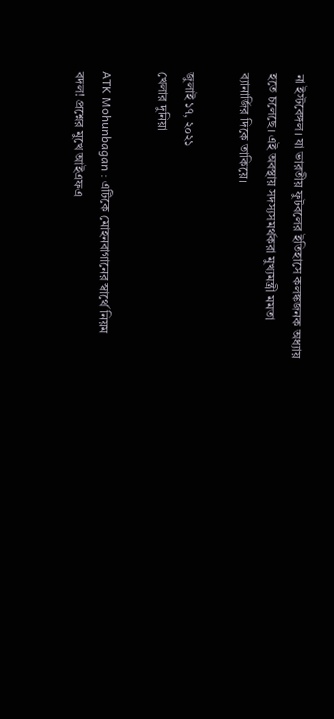না ইস্টবেঙ্গল। যা ভারতীয় ফুটবলের ইতিহাসে কলঙ্কজনক অধ্যায় হতে চলেছে। এই অবস্থায় সদস্যসমর্থকরা মুখ্যমন্ত্রী মমতা ব্যানার্জির দিকে তাকিয়ে।

জুলাই ১৭, ২০২১
খেলার দুনিয়া

ATK Mohunbagan : এটিকে মোহনবাগানের স্বার্থে নিয়ম বদল! প্রশ্নের মুখে আইএফএ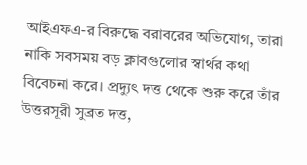আইএফএ-র বিরুদ্ধে বরাবরের অভিযোগ, তারা নাকি সবসময় বড় ক্লাবগুলোর স্বার্থর কথা বিবেচনা করে। প্রদ্যুৎ দত্ত থেকে শুরু করে তাঁর উত্তরসূরী সুব্রত দত্ত,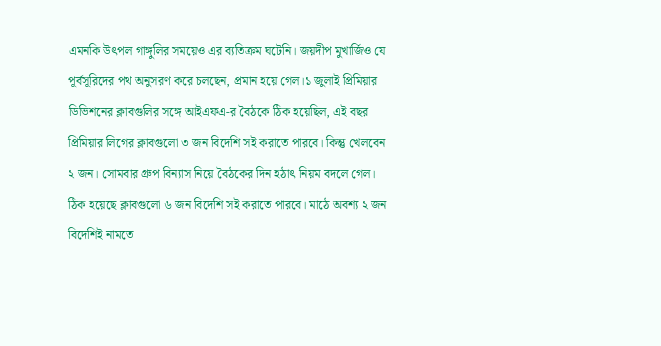এমনকি উৎপল গাঙ্গুলির সময়েও এর ব্যতিক্রম ঘটেনি। জয়দীপ মুখার্জিও যে পূর্বসূরিদের পথ অনুসরণ করে চলছেন, প্রমান হয়ে গেল।১ জুলাই প্রিমিয়ার ডিভিশনের ক্লাবগুলির সঙ্গে আইএফএ-র বৈঠকে ঠিক হয়েছিল, এই বছর প্রিমিয়ার লিগের ক্লাবগুলো ৩ জন বিদেশি সই করাতে পারবে। কিন্তু খেলবেন ২ জন। সোমবার গ্রুপ বিন্যাস নিয়ে বৈঠকের দিন হঠাৎ নিয়ম বদলে গেল। ঠিক হয়েছে ক্লাবগুলো ৬ জন বিদেশি সই করাতে পারবে। মাঠে অবশ্য ২ জন বিদেশিই নামতে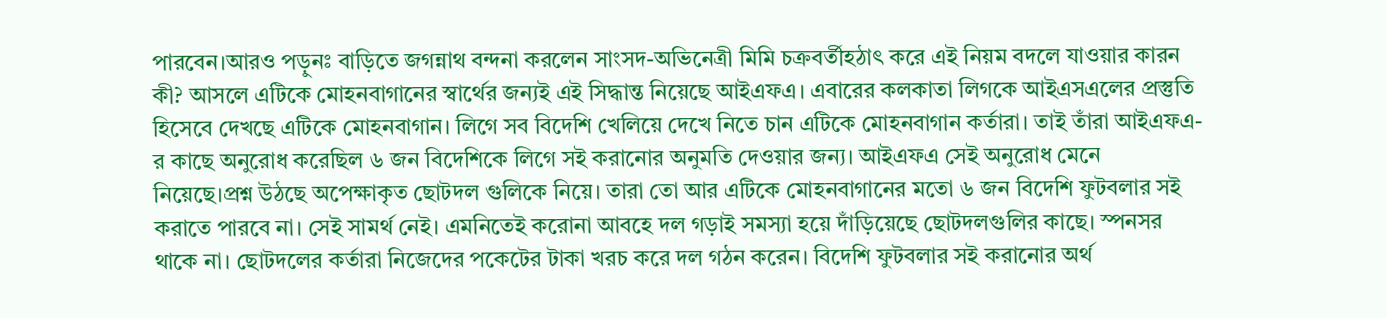পারবেন।আরও পড়ুনঃ বাড়িতে জগন্নাথ বন্দনা করলেন সাংসদ-অভিনেত্রী মিমি চক্রবর্তীহঠাৎ করে এই নিয়ম বদলে যাওয়ার কারন কী? আসলে এটিকে মোহনবাগানের স্বার্থের জন্যই এই সিদ্ধান্ত নিয়েছে আইএফএ। এবারের কলকাতা লিগকে আইএসএলের প্রস্তুতি হিসেবে দেখছে এটিকে মোহনবাগান। লিগে সব বিদেশি খেলিয়ে দেখে নিতে চান এটিকে মোহনবাগান কর্তারা। তাই তাঁরা আইএফএ-র কাছে অনুরোধ করেছিল ৬ জন বিদেশিকে লিগে সই করানোর অনুমতি দেওয়ার জন্য। আইএফএ সেই অনুরোধ মেনে নিয়েছে।প্রশ্ন উঠছে অপেক্ষাকৃত ছোটদল গুলিকে নিয়ে। তারা তো আর এটিকে মোহনবাগানের মতো ৬ জন বিদেশি ফুটবলার সই করাতে পারবে না। সেই সামর্থ নেই। এমনিতেই করোনা আবহে দল গড়াই সমস্যা হয়ে দাঁড়িয়েছে ছোটদলগুলির কাছে। স্পনসর থাকে না। ছোটদলের কর্তারা নিজেদের পকেটের টাকা খরচ করে দল গঠন করেন। বিদেশি ফুটবলার সই করানোর অর্থ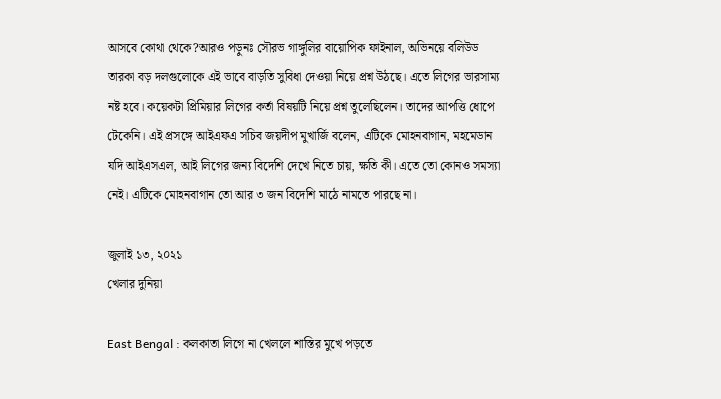আসবে কোথা থেকে?আরও পড়ুনঃ সৌরভ গাঙ্গুলির বায়োপিক ফাইনাল, অভিনয়ে বলিউড তারকা বড় দলগুলোকে এই ভাবে বাড়তি সুবিধা দেওয়া নিয়ে প্রশ্ন উঠছে। এতে লিগের ভারসাম্য নষ্ট হবে। কয়েকটা প্রিমিয়ার লিগের কর্তা বিষয়টি নিয়ে প্রশ্ন তুলেছিলেন। তাদের আপত্তি ধোপে টেকেনি। এই প্রসঙ্গে আইএফএ সচিব জয়দীপ মুখার্জি বলেন, এটিকে মোহনবাগান, মহমেডান যদি আইএসএল, আই লিগের জন্য বিদেশি দেখে নিতে চায়, ক্ষতি কী। এতে তো কোনও সমস্যা নেই। এটিকে মোহনবাগান তো আর ৩ জন বিদেশি মাঠে নামতে পারছে না।

জুলাই ১৩, ২০২১
খেলার দুনিয়া

East Bengal : কলকাতা লিগে না খেললে শাস্তির মুখে পড়তে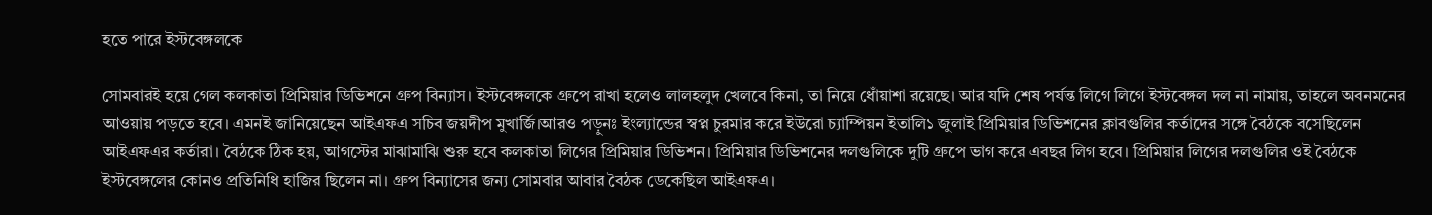হতে পারে ইস্টবেঙ্গলকে

সোমবারই হয়ে গেল কলকাতা প্রিমিয়ার ডিভিশনে গ্রুপ বিন্যাস। ইস্টবেঙ্গলকে গ্রুপে রাখা হলেও লালহলুদ খেলবে কিনা, তা নিয়ে ধোঁয়াশা রয়েছে। আর যদি শেষ পর্যন্ত লিগে লিগে ইস্টবেঙ্গল দল না নামায়, তাহলে অবনমনের আওয়ায় পড়তে হবে। এমনই জানিয়েছেন আইএফএ সচিব জয়দীপ মুখার্জি।আরও পড়ুনঃ ইংল্যান্ডের স্বপ্ন চুরমার করে ইউরো চ্যাম্পিয়ন ইতালি১ জুলাই প্রিমিয়ার ডিভিশনের ক্লাবগুলির কর্তাদের সঙ্গে বৈঠকে বসেছিলেন আইএফএর কর্তারা। বৈঠকে ঠিক হয়, আগস্টের মাঝামাঝি শুরু হবে কলকাতা লিগের প্রিমিয়ার ডিভিশন। প্রিমিয়ার ডিভিশনের দলগুলিকে দুটি গ্রুপে ভাগ করে এবছর লিগ হবে। প্রিমিয়ার লিগের দলগুলির ওই বৈঠকে ইস্টবেঙ্গলের কোনও প্রতিনিধি হাজির ছিলেন না। গ্রুপ বিন্যাসের জন্য সোমবার আবার বৈঠক ডেকেছিল আইএফএ।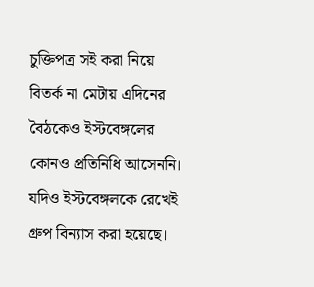চুক্তিপত্র সই করা নিয়ে বিতর্ক না মেটায় এদিনের বৈঠকেও ইস্টবেঙ্গলের কোনও প্রতিনিধি আসেননি। যদিও ইস্টবেঙ্গলকে রেখেই গ্রুপ বিন্যাস করা হয়েছে।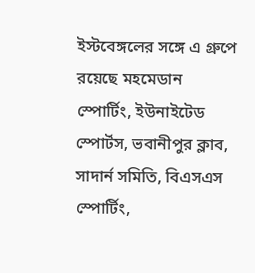ইস্টবেঙ্গলের সঙ্গে এ গ্রুপে রয়েছে মহমেডান স্পোর্টিং, ইউনাইটেড স্পোর্টস, ভবানীপুর ক্লাব, সাদার্ন সমিতি, বিএসএস স্পোর্টিং,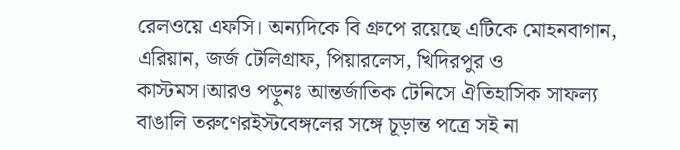রেলওয়ে এফসি। অন্যদিকে বি গ্রুপে রয়েছে এটিকে মোহনবাগান, এরিয়ান, জর্জ টেলিগ্রাফ, পিয়ারলেস, খিদিরপুর ও কাস্টমস।আরও পড়ুনঃ আন্তর্জাতিক টেনিসে ঐতিহাসিক সাফল্য বাঙালি তরুণেরইস্টবেঙ্গলের সঙ্গে চূড়ান্ত পত্রে সই না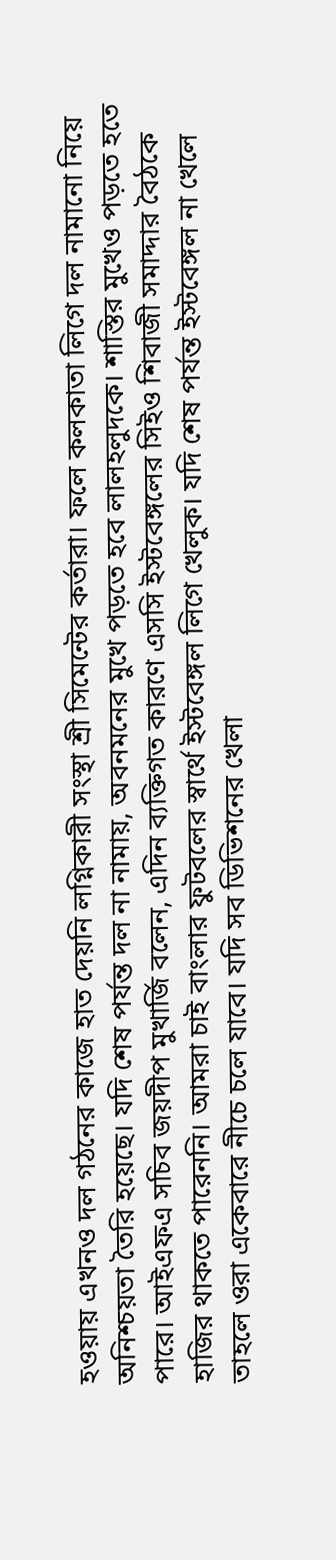হওয়ায় এখনও দল গঠনের কাজে হাত দেয়নি লগ্নিকারী সংস্থা শ্রী সিমেন্টের কর্তারা। ফলে কলকাতা লিগে দল নামানো নিয়ে অনিশ্চয়তা তৈরি হয়েছে। যদি শেষ পর্যন্ত দল না নামায়, অবনমনের মুখে পড়তে হবে লালহলুদকে। শাস্তির মুখেও পড়তে হতে পারে। আইএফএ সচিব জয়দীপ মুখার্জি বলেন, এদিন ব্যক্তিগত কারণে এসসি ইস্টবেঙ্গলের সিইও শিবাজী সমাদ্দার বৈঠকে হাজির থাকতে পারেননি। আমরা চাই বাংলার ফুটবলের স্বার্থে ইস্টবেঙ্গল লিগে খেলুক। যদি শেষ পর্যন্ত ইস্টবেঙ্গল না খেলে তাহলে ওরা একেবারে নীচে চলে যাবে। যদি সব ডিভিশনের খেলা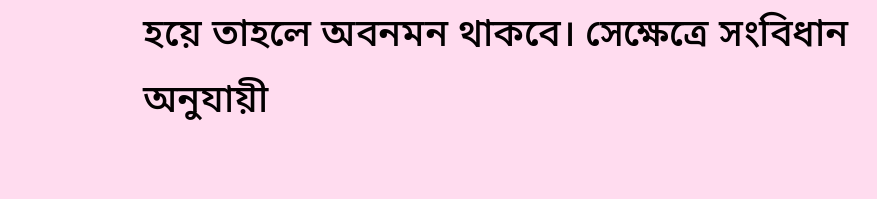হয়ে তাহলে অবনমন থাকবে। সেক্ষেত্রে সংবিধান অনুযায়ী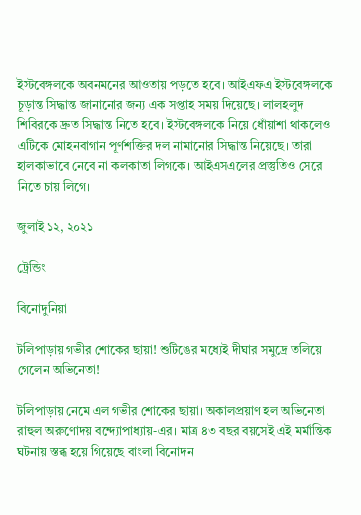ইস্টবেঙ্গলকে অবনমনের আওতায় পড়তে হবে। আইএফএ ইস্টবেঙ্গলকে চূড়ান্ত সিদ্ধান্ত জানানোর জন্য এক সপ্তাহ সময় দিয়েছে। লালহলুদ শিবিরকে দ্রুত সিদ্ধান্ত নিতে হবে। ইস্টবেঙ্গলকে নিয়ে ধোঁয়াশা থাকলেও এটিকে মোহনবাগান পূর্ণশক্তির দল নামানোর সিদ্ধান্ত নিয়েছে। তারা হালকাভাবে নেবে না কলকাতা লিগকে। আইএসএলের প্রস্তুতিও সেরে নিতে চায় লিগে।

জুলাই ১২, ২০২১

ট্রেন্ডিং

বিনোদুনিয়া

টলিপাড়ায় গভীর শোকের ছায়া! শুটিঙের মধ্যেই দীঘার সমুদ্রে তলিয়ে গেলেন অভিনেতা!

টলিপাড়ায় নেমে এল গভীর শোকের ছায়া। অকালপ্রয়াণ হল অভিনেতা রাহুল অরুণোদয় বন্দ্যোপাধ্যায়-এর। মাত্র ৪৩ বছর বয়সেই এই মর্মান্তিক ঘটনায় স্তব্ধ হয়ে গিয়েছে বাংলা বিনোদন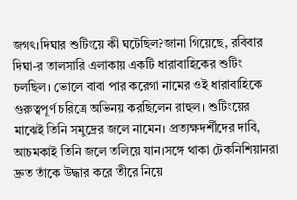জগৎ।দিঘার শুটিংয়ে কী ঘটেছিল?জানা গিয়েছে, রবিবার দিঘা-র তালসারি এলাকায় একটি ধারাবাহিকের শুটিং চলছিল। ভোলে বাবা পার করেগা নামের ওই ধারাবাহিকে গুরুত্বপূর্ণ চরিত্রে অভিনয় করছিলেন রাহুল। শুটিংয়ের মাঝেই তিনি সমুদ্রের জলে নামেন। প্রত্যক্ষদর্শীদের দাবি, আচমকাই তিনি জলে তলিয়ে যান।সঙ্গে থাকা টেকনিশিয়ানরা দ্রুত তাঁকে উদ্ধার করে তীরে নিয়ে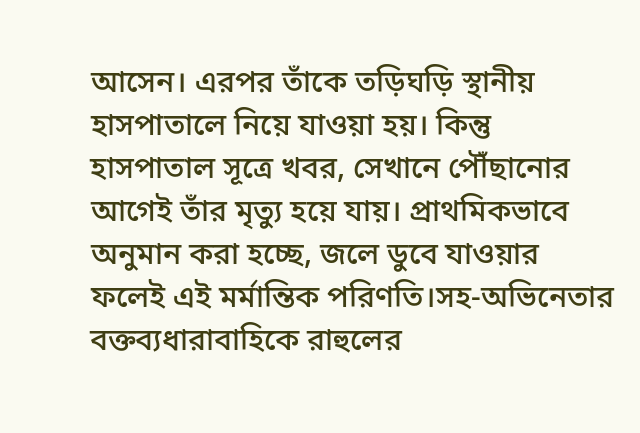আসেন। এরপর তাঁকে তড়িঘড়ি স্থানীয় হাসপাতালে নিয়ে যাওয়া হয়। কিন্তু হাসপাতাল সূত্রে খবর, সেখানে পৌঁছানোর আগেই তাঁর মৃত্যু হয়ে যায়। প্রাথমিকভাবে অনুমান করা হচ্ছে, জলে ডুবে যাওয়ার ফলেই এই মর্মান্তিক পরিণতি।সহ-অভিনেতার বক্তব্যধারাবাহিকে রাহুলের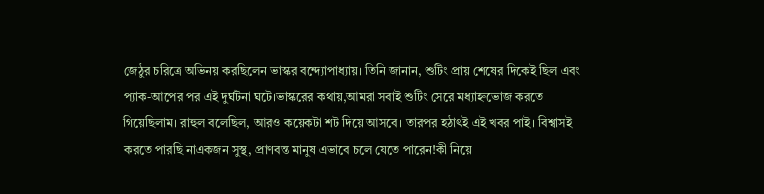জেঠুর চরিত্রে অভিনয় করছিলেন ভাস্কর বন্দ্যোপাধ্যায়। তিনি জানান, শুটিং প্রায় শেষের দিকেই ছিল এবং প্যাক-আপের পর এই দুর্ঘটনা ঘটে।ভাস্করের কথায়,আমরা সবাই শুটিং সেরে মধ্যাহ্নভোজ করতে গিয়েছিলাম। রাহুল বলেছিল, আরও কয়েকটা শট দিয়ে আসবে। তারপর হঠাৎই এই খবর পাই। বিশ্বাসই করতে পারছি নাএকজন সুস্থ, প্রাণবন্ত মানুষ এভাবে চলে যেতে পারেন!কী নিয়ে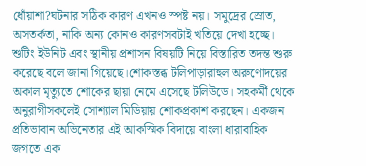ধোঁয়াশা?ঘটনার সঠিক কারণ এখনও স্পষ্ট নয়। সমুদ্রের স্রোত, অসতর্কতা, নাকি অন্য কোনও কারণসবটাই খতিয়ে দেখা হচ্ছে। শুটিং ইউনিট এবং স্থানীয় প্রশাসন বিষয়টি নিয়ে বিস্তারিত তদন্ত শুরু করেছে বলে জানা গিয়েছে।শোকস্তব্ধ টলিপাড়ারাহুল অরুণোদয়ের অকাল মৃত্যুতে শোকের ছায়া নেমে এসেছে টলিউডে। সহকর্মী থেকে অনুরাগীসকলেই সোশ্যাল মিডিয়ায় শোকপ্রকাশ করছেন। একজন প্রতিভাবান অভিনেতার এই আকস্মিক বিদায়ে বাংলা ধারাবাহিক জগতে এক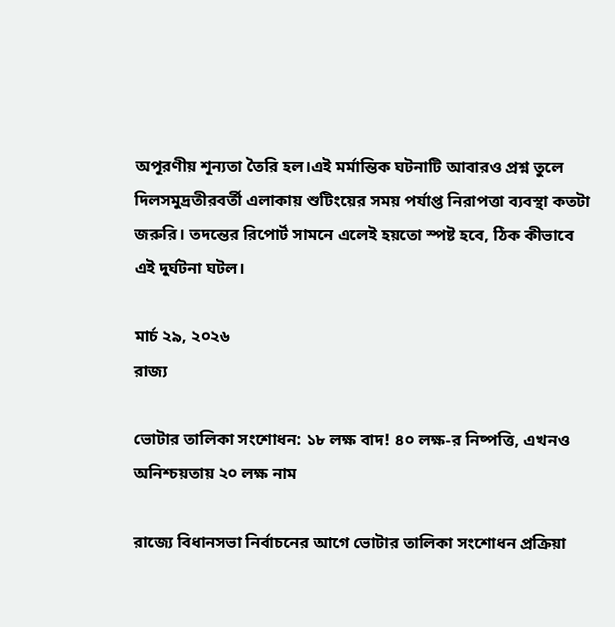অপূরণীয় শূন্যতা তৈরি হল।এই মর্মান্তিক ঘটনাটি আবারও প্রশ্ন তুলে দিলসমুদ্রতীরবর্তী এলাকায় শুটিংয়ের সময় পর্যাপ্ত নিরাপত্তা ব্যবস্থা কতটা জরুরি। তদন্তের রিপোর্ট সামনে এলেই হয়তো স্পষ্ট হবে, ঠিক কীভাবে এই দুর্ঘটনা ঘটল।

মার্চ ২৯, ২০২৬
রাজ্য

ভোটার তালিকা সংশোধন: ১৮ লক্ষ বাদ! ৪০ লক্ষ-র নিষ্পত্তি, এখনও অনিশ্চয়তায় ২০ লক্ষ নাম

রাজ্যে বিধানসভা নির্বাচনের আগে ভোটার তালিকা সংশোধন প্রক্রিয়া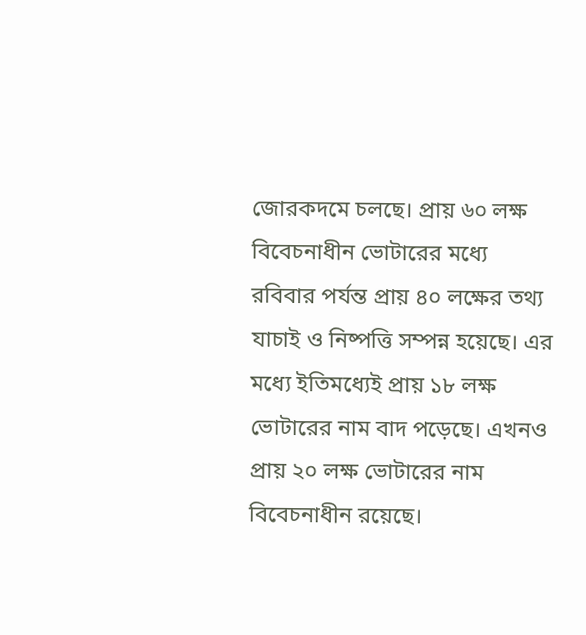জোরকদমে চলছে। প্রায় ৬০ লক্ষ বিবেচনাধীন ভোটারের মধ্যে রবিবার পর্যন্ত প্রায় ৪০ লক্ষের তথ্য যাচাই ও নিষ্পত্তি সম্পন্ন হয়েছে। এর মধ্যে ইতিমধ্যেই প্রায় ১৮ লক্ষ ভোটারের নাম বাদ পড়েছে। এখনও প্রায় ২০ লক্ষ ভোটারের নাম বিবেচনাধীন রয়েছে।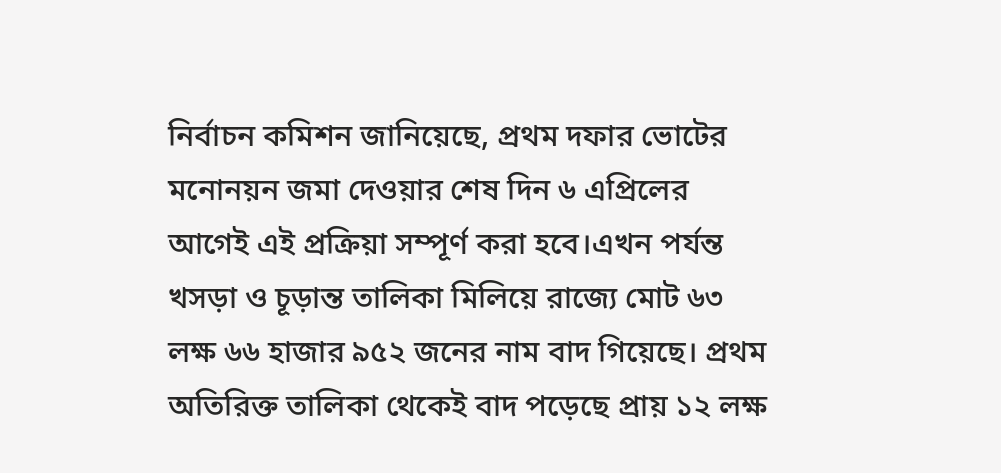নির্বাচন কমিশন জানিয়েছে, প্রথম দফার ভোটের মনোনয়ন জমা দেওয়ার শেষ দিন ৬ এপ্রিলের আগেই এই প্রক্রিয়া সম্পূর্ণ করা হবে।এখন পর্যন্ত খসড়া ও চূড়ান্ত তালিকা মিলিয়ে রাজ্যে মোট ৬৩ লক্ষ ৬৬ হাজার ৯৫২ জনের নাম বাদ গিয়েছে। প্রথম অতিরিক্ত তালিকা থেকেই বাদ পড়েছে প্রায় ১২ লক্ষ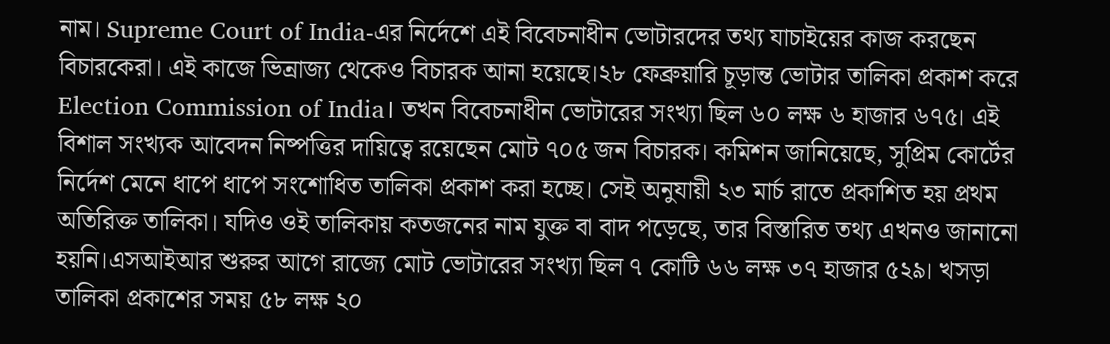নাম। Supreme Court of India-এর নির্দেশে এই বিবেচনাধীন ভোটারদের তথ্য যাচাইয়ের কাজ করছেন বিচারকেরা। এই কাজে ভিন্রাজ্য থেকেও বিচারক আনা হয়েছে।২৮ ফেব্রুয়ারি চূড়ান্ত ভোটার তালিকা প্রকাশ করে Election Commission of India। তখন বিবেচনাধীন ভোটারের সংখ্যা ছিল ৬০ লক্ষ ৬ হাজার ৬৭৫। এই বিশাল সংখ্যক আবেদন নিষ্পত্তির দায়িত্বে রয়েছেন মোট ৭০৫ জন বিচারক। কমিশন জানিয়েছে, সুপ্রিম কোর্টের নির্দেশ মেনে ধাপে ধাপে সংশোধিত তালিকা প্রকাশ করা হচ্ছে। সেই অনুযায়ী ২৩ মার্চ রাতে প্রকাশিত হয় প্রথম অতিরিক্ত তালিকা। যদিও ওই তালিকায় কতজনের নাম যুক্ত বা বাদ পড়েছে, তার বিস্তারিত তথ্য এখনও জানানো হয়নি।এসআইআর শুরুর আগে রাজ্যে মোট ভোটারের সংখ্যা ছিল ৭ কোটি ৬৬ লক্ষ ৩৭ হাজার ৫২৯। খসড়া তালিকা প্রকাশের সময় ৫৮ লক্ষ ২০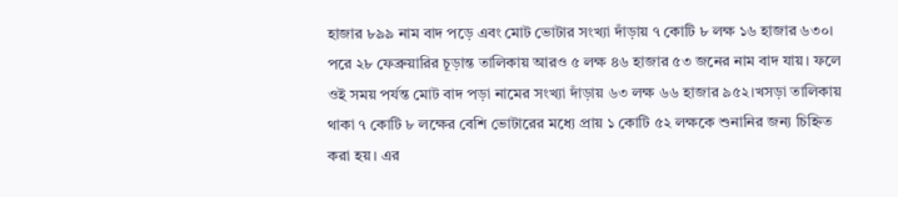হাজার ৮৯৯ নাম বাদ পড়ে এবং মোট ভোটার সংখ্যা দাঁড়ায় ৭ কোটি ৮ লক্ষ ১৬ হাজার ৬৩০। পরে ২৮ ফেব্রুয়ারির চূড়ান্ত তালিকায় আরও ৫ লক্ষ ৪৬ হাজার ৫৩ জনের নাম বাদ যায়। ফলে ওই সময় পর্যন্ত মোট বাদ পড়া নামের সংখ্যা দাঁড়ায় ৬৩ লক্ষ ৬৬ হাজার ৯৫২।খসড়া তালিকায় থাকা ৭ কোটি ৮ লক্ষের বেশি ভোটারের মধ্যে প্রায় ১ কোটি ৫২ লক্ষকে শুনানির জন্য চিহ্নিত করা হয়। এর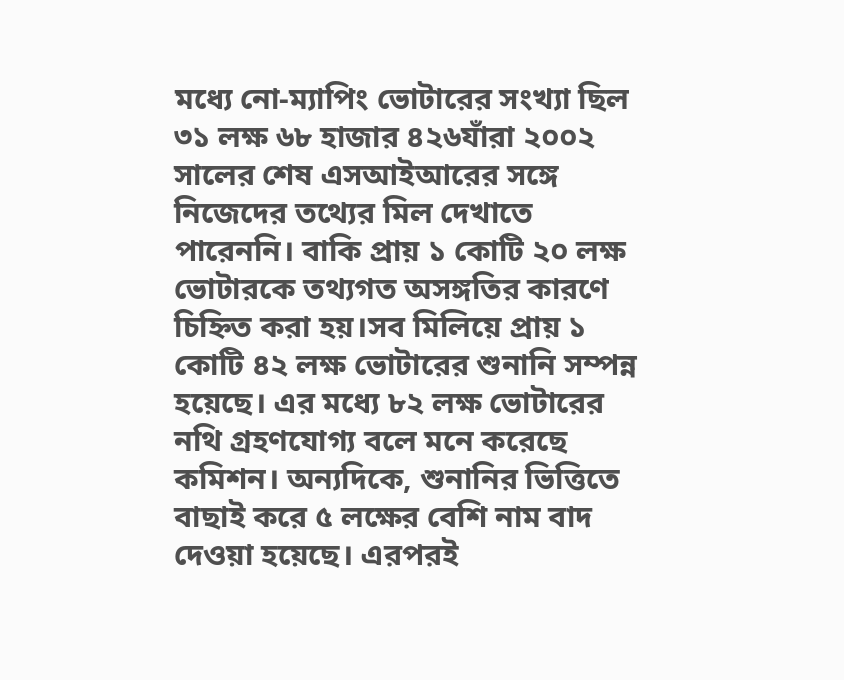মধ্যে নো-ম্যাপিং ভোটারের সংখ্যা ছিল ৩১ লক্ষ ৬৮ হাজার ৪২৬যাঁরা ২০০২ সালের শেষ এসআইআরের সঙ্গে নিজেদের তথ্যের মিল দেখাতে পারেননি। বাকি প্রায় ১ কোটি ২০ লক্ষ ভোটারকে তথ্যগত অসঙ্গতির কারণে চিহ্নিত করা হয়।সব মিলিয়ে প্রায় ১ কোটি ৪২ লক্ষ ভোটারের শুনানি সম্পন্ন হয়েছে। এর মধ্যে ৮২ লক্ষ ভোটারের নথি গ্রহণযোগ্য বলে মনে করেছে কমিশন। অন্যদিকে, শুনানির ভিত্তিতে বাছাই করে ৫ লক্ষের বেশি নাম বাদ দেওয়া হয়েছে। এরপরই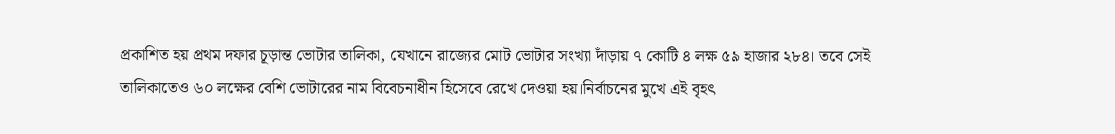প্রকাশিত হয় প্রথম দফার চূড়ান্ত ভোটার তালিকা, যেখানে রাজ্যের মোট ভোটার সংখ্যা দাঁড়ায় ৭ কোটি ৪ লক্ষ ৫৯ হাজার ২৮৪। তবে সেই তালিকাতেও ৬০ লক্ষের বেশি ভোটারের নাম বিবেচনাধীন হিসেবে রেখে দেওয়া হয়।নির্বাচনের মুখে এই বৃহৎ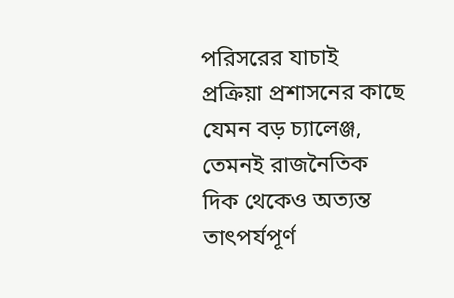পরিসরের যাচাই প্রক্রিয়া প্রশাসনের কাছে যেমন বড় চ্যালেঞ্জ, তেমনই রাজনৈতিক দিক থেকেও অত্যন্ত তাৎপর্যপূর্ণ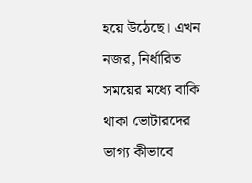হয়ে উঠেছে। এখন নজর, নির্ধারিত সময়ের মধ্যে বাকি থাকা ভোটারদের ভাগ্য কীভাবে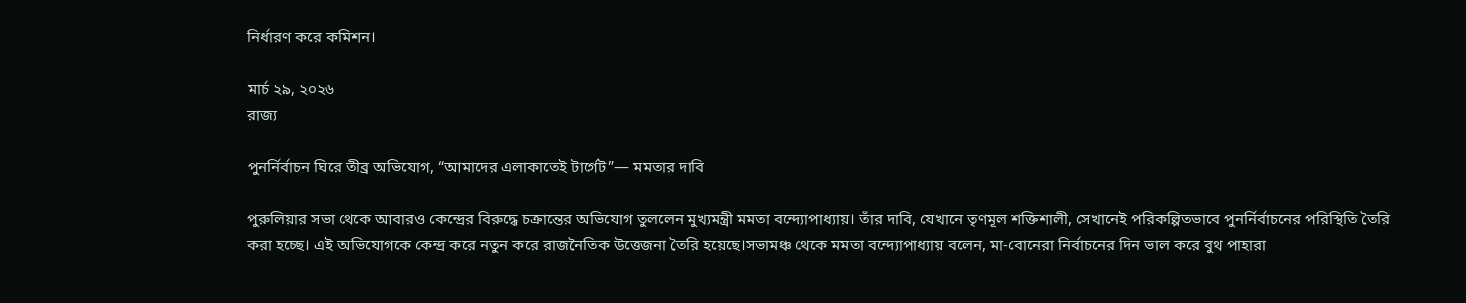নির্ধারণ করে কমিশন।

মার্চ ২৯, ২০২৬
রাজ্য

পুনর্নির্বাচন ঘিরে তীব্র অভিযোগ, “আমাদের এলাকাতেই টার্গেট”— মমতার দাবি

পুরুলিয়ার সভা থেকে আবারও কেন্দ্রের বিরুদ্ধে চক্রান্তের অভিযোগ তুললেন মুখ্যমন্ত্রী মমতা বন্দ্যোপাধ্যায়। তাঁর দাবি, যেখানে তৃণমূল শক্তিশালী, সেখানেই পরিকল্পিতভাবে পুনর্নির্বাচনের পরিস্থিতি তৈরি করা হচ্ছে। এই অভিযোগকে কেন্দ্র করে নতুন করে রাজনৈতিক উত্তেজনা তৈরি হয়েছে।সভামঞ্চ থেকে মমতা বন্দ্যোপাধ্যায় বলেন, মা-বোনেরা নির্বাচনের দিন ভাল করে বুথ পাহারা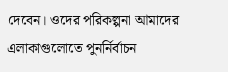দেবেন। ওদের পরিকল্পনা আমাদের এলাকাগুলোতে পুনর্নির্বাচন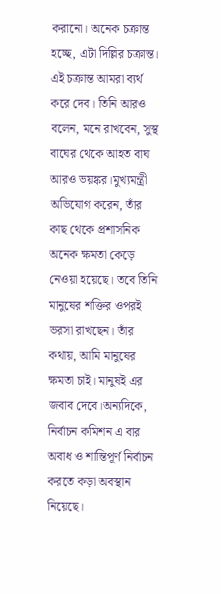করানো। অনেক চক্রান্ত হচ্ছে, এটা দিল্লির চক্রান্ত। এই চক্রান্ত আমরা ব্যর্থ করে দেব। তিনি আরও বলেন, মনে রাখবেন, সুস্থ বাঘের থেকে আহত বাঘ আরও ভয়ঙ্কর।মুখ্যমন্ত্রী অভিযোগ করেন, তাঁর কাছ থেকে প্রশাসনিক অনেক ক্ষমতা কেড়ে নেওয়া হয়েছে। তবে তিনি মানুষের শক্তির ওপরই ভরসা রাখছেন। তাঁর কথায়, আমি মানুষের ক্ষমতা চাই। মানুষই এর জবাব দেবে।অন্যদিকে, নির্বাচন কমিশন এ বার অবাধ ও শান্তিপূর্ণ নির্বাচন করতে কড়া অবস্থান নিয়েছে।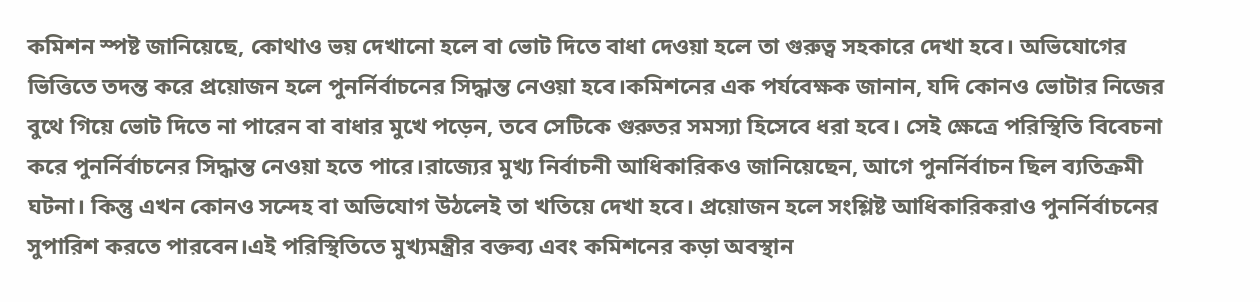কমিশন স্পষ্ট জানিয়েছে, কোথাও ভয় দেখানো হলে বা ভোট দিতে বাধা দেওয়া হলে তা গুরুত্ব সহকারে দেখা হবে। অভিযোগের ভিত্তিতে তদন্ত করে প্রয়োজন হলে পুনর্নির্বাচনের সিদ্ধান্ত নেওয়া হবে।কমিশনের এক পর্যবেক্ষক জানান, যদি কোনও ভোটার নিজের বুথে গিয়ে ভোট দিতে না পারেন বা বাধার মুখে পড়েন, তবে সেটিকে গুরুতর সমস্যা হিসেবে ধরা হবে। সেই ক্ষেত্রে পরিস্থিতি বিবেচনা করে পুনর্নির্বাচনের সিদ্ধান্ত নেওয়া হতে পারে।রাজ্যের মুখ্য নির্বাচনী আধিকারিকও জানিয়েছেন, আগে পুনর্নির্বাচন ছিল ব্যতিক্রমী ঘটনা। কিন্তু এখন কোনও সন্দেহ বা অভিযোগ উঠলেই তা খতিয়ে দেখা হবে। প্রয়োজন হলে সংশ্লিষ্ট আধিকারিকরাও পুনর্নির্বাচনের সুপারিশ করতে পারবেন।এই পরিস্থিতিতে মুখ্যমন্ত্রীর বক্তব্য এবং কমিশনের কড়া অবস্থান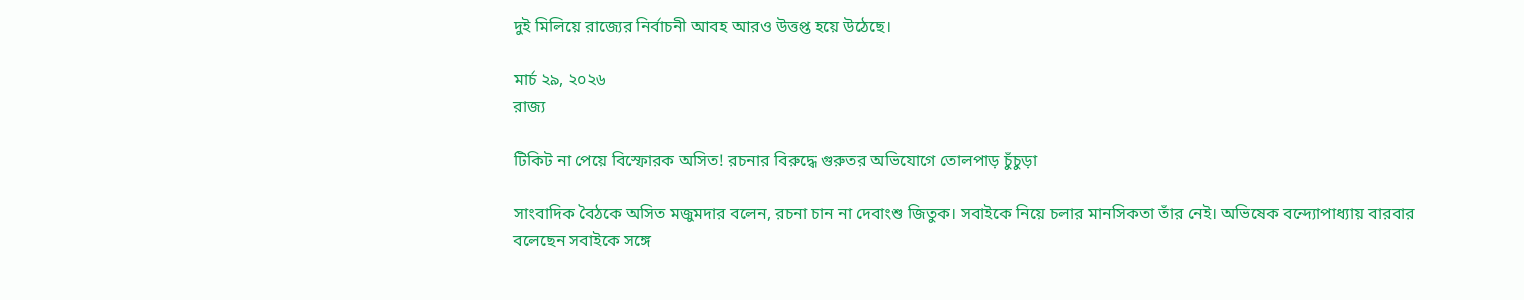দুই মিলিয়ে রাজ্যের নির্বাচনী আবহ আরও উত্তপ্ত হয়ে উঠেছে।

মার্চ ২৯, ২০২৬
রাজ্য

টিকিট না পেয়ে বিস্ফোরক অসিত! রচনার বিরুদ্ধে গুরুতর অভিযোগে তোলপাড় চুঁচুড়া

সাংবাদিক বৈঠকে অসিত মজুমদার বলেন, রচনা চান না দেবাংশু জিতুক। সবাইকে নিয়ে চলার মানসিকতা তাঁর নেই। অভিষেক বন্দ্যোপাধ্যায় বারবার বলেছেন সবাইকে সঙ্গে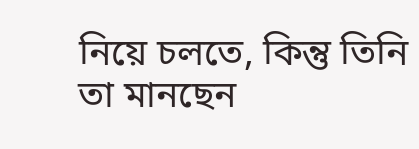নিয়ে চলতে, কিন্তু তিনি তা মানছেন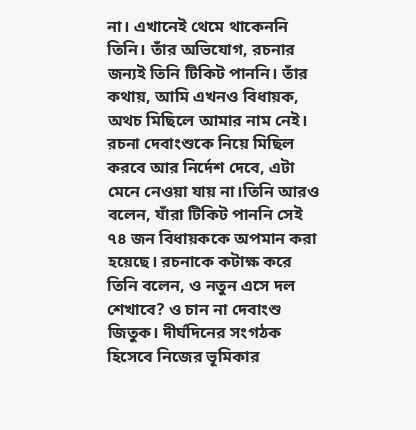না। এখানেই থেমে থাকেননি তিনি। তাঁর অভিযোগ, রচনার জন্যই তিনি টিকিট পাননি। তাঁর কথায়, আমি এখনও বিধায়ক, অথচ মিছিলে আমার নাম নেই। রচনা দেবাংশুকে নিয়ে মিছিল করবে আর নির্দেশ দেবে, এটা মেনে নেওয়া যায় না।তিনি আরও বলেন, যাঁরা টিকিট পাননি সেই ৭৪ জন বিধায়ককে অপমান করা হয়েছে। রচনাকে কটাক্ষ করে তিনি বলেন, ও নতুন এসে দল শেখাবে? ও চান না দেবাংশু জিতুক। দীর্ঘদিনের সংগঠক হিসেবে নিজের ভূমিকার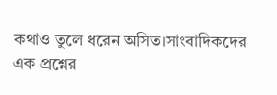কথাও তুলে ধরেন অসিত।সাংবাদিকদের এক প্রশ্নের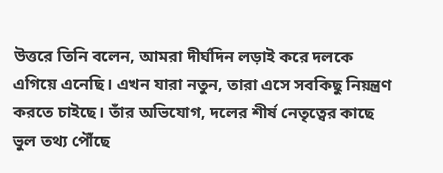উত্তরে তিনি বলেন, আমরা দীর্ঘদিন লড়াই করে দলকে এগিয়ে এনেছি। এখন যারা নতুন, তারা এসে সবকিছু নিয়ন্ত্রণ করতে চাইছে। তাঁর অভিযোগ, দলের শীর্ষ নেতৃত্বের কাছে ভুল তথ্য পৌঁছে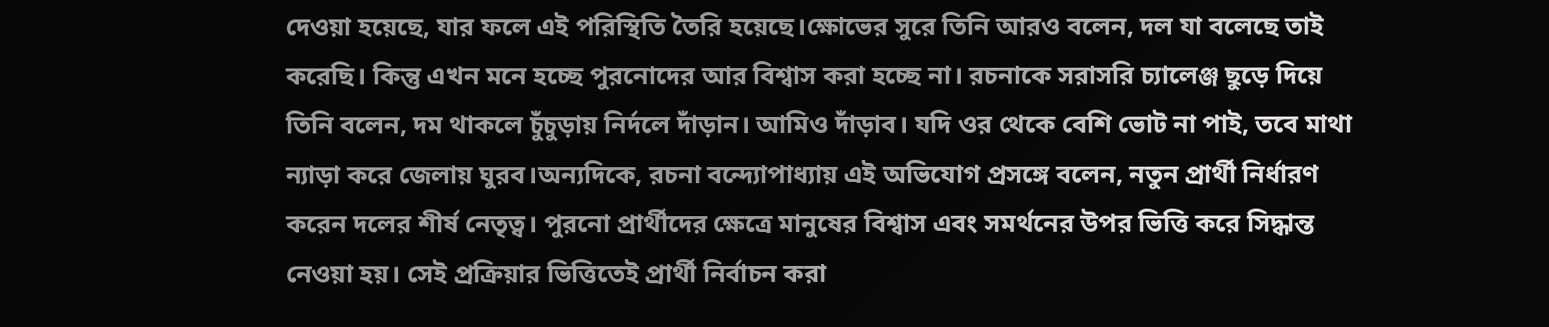দেওয়া হয়েছে, যার ফলে এই পরিস্থিতি তৈরি হয়েছে।ক্ষোভের সুরে তিনি আরও বলেন, দল যা বলেছে তাই করেছি। কিন্তু এখন মনে হচ্ছে পুরনোদের আর বিশ্বাস করা হচ্ছে না। রচনাকে সরাসরি চ্যালেঞ্জ ছুড়ে দিয়ে তিনি বলেন, দম থাকলে চুঁচুড়ায় নির্দলে দাঁড়ান। আমিও দাঁড়াব। যদি ওর থেকে বেশি ভোট না পাই, তবে মাথা ন্যাড়া করে জেলায় ঘুরব।অন্যদিকে, রচনা বন্দ্যোপাধ্যায় এই অভিযোগ প্রসঙ্গে বলেন, নতুন প্রার্থী নির্ধারণ করেন দলের শীর্ষ নেতৃত্ব। পুরনো প্রার্থীদের ক্ষেত্রে মানুষের বিশ্বাস এবং সমর্থনের উপর ভিত্তি করে সিদ্ধান্ত নেওয়া হয়। সেই প্রক্রিয়ার ভিত্তিতেই প্রার্থী নির্বাচন করা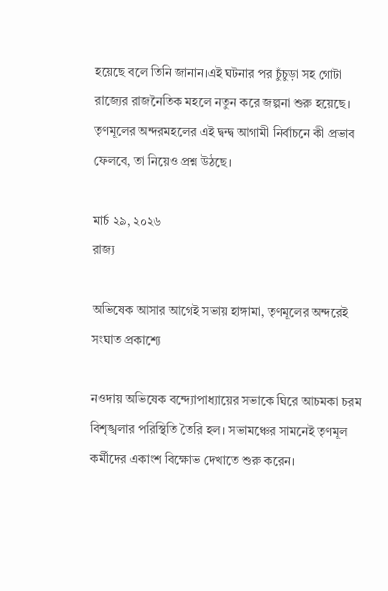হয়েছে বলে তিনি জানান।এই ঘটনার পর চুঁচুড়া সহ গোটা রাজ্যের রাজনৈতিক মহলে নতুন করে জল্পনা শুরু হয়েছে। তৃণমূলের অন্দরমহলের এই দ্বন্দ্ব আগামী নির্বাচনে কী প্রভাব ফেলবে, তা নিয়েও প্রশ্ন উঠছে।

মার্চ ২৯, ২০২৬
রাজ্য

অভিষেক আসার আগেই সভায় হাঙ্গামা, তৃণমূলের অন্দরেই সংঘাত প্রকাশ্যে

নওদায় অভিষেক বন্দ্যোপাধ্যায়ের সভাকে ঘিরে আচমকা চরম বিশৃঙ্খলার পরিস্থিতি তৈরি হল। সভামঞ্চের সামনেই তৃণমূল কর্মীদের একাংশ বিক্ষোভ দেখাতে শুরু করেন।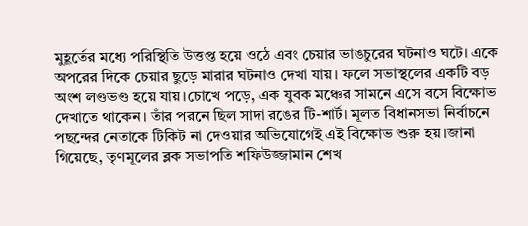মুহূর্তের মধ্যে পরিস্থিতি উত্তপ্ত হয়ে ওঠে এবং চেয়ার ভাঙচুরের ঘটনাও ঘটে। একে অপরের দিকে চেয়ার ছুড়ে মারার ঘটনাও দেখা যায়। ফলে সভাস্থলের একটি বড় অংশ লণ্ডভণ্ড হয়ে যায়।চোখে পড়ে, এক যুবক মঞ্চের সামনে এসে বসে বিক্ষোভ দেখাতে থাকেন। তাঁর পরনে ছিল সাদা রঙের টি-শার্ট। মূলত বিধানসভা নির্বাচনে পছন্দের নেতাকে টিকিট না দেওয়ার অভিযোগেই এই বিক্ষোভ শুরু হয়।জানা গিয়েছে, তৃণমূলের ব্লক সভাপতি শফিউজ্জামান শেখ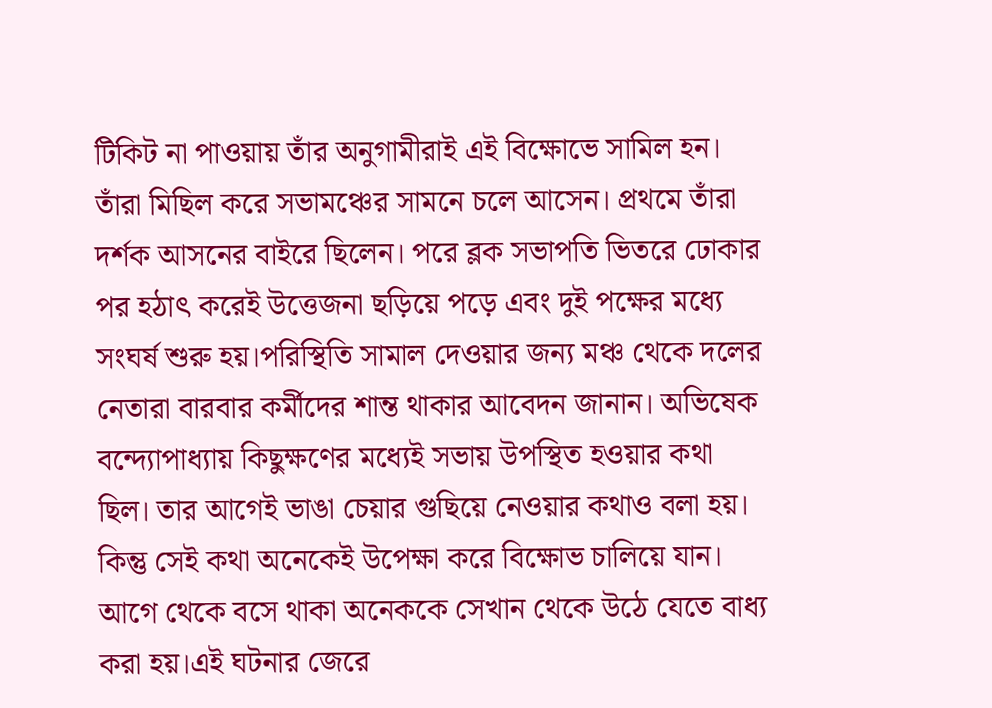টিকিট না পাওয়ায় তাঁর অনুগামীরাই এই বিক্ষোভে সামিল হন। তাঁরা মিছিল করে সভামঞ্চের সামনে চলে আসেন। প্রথমে তাঁরা দর্শক আসনের বাইরে ছিলেন। পরে ব্লক সভাপতি ভিতরে ঢোকার পর হঠাৎ করেই উত্তেজনা ছড়িয়ে পড়ে এবং দুই পক্ষের মধ্যে সংঘর্ষ শুরু হয়।পরিস্থিতি সামাল দেওয়ার জন্য মঞ্চ থেকে দলের নেতারা বারবার কর্মীদের শান্ত থাকার আবেদন জানান। অভিষেক বন্দ্যোপাধ্যায় কিছুক্ষণের মধ্যেই সভায় উপস্থিত হওয়ার কথা ছিল। তার আগেই ভাঙা চেয়ার গুছিয়ে নেওয়ার কথাও বলা হয়। কিন্তু সেই কথা অনেকেই উপেক্ষা করে বিক্ষোভ চালিয়ে যান। আগে থেকে বসে থাকা অনেককে সেখান থেকে উঠে যেতে বাধ্য করা হয়।এই ঘটনার জেরে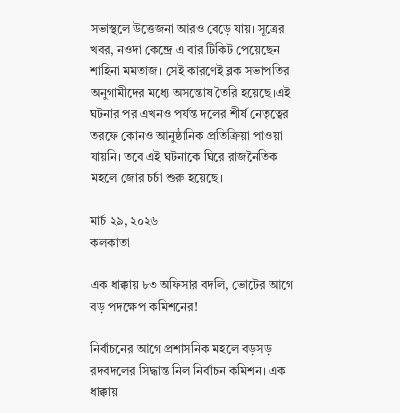সভাস্থলে উত্তেজনা আরও বেড়ে যায়। সূত্রের খবর, নওদা কেন্দ্রে এ বার টিকিট পেয়েছেন শাহিনা মমতাজ। সেই কারণেই ব্লক সভাপতির অনুগামীদের মধ্যে অসন্তোষ তৈরি হয়েছে।এই ঘটনার পর এখনও পর্যন্ত দলের শীর্ষ নেতৃত্বের তরফে কোনও আনুষ্ঠানিক প্রতিক্রিয়া পাওয়া যায়নি। তবে এই ঘটনাকে ঘিরে রাজনৈতিক মহলে জোর চর্চা শুরু হয়েছে।

মার্চ ২৯, ২০২৬
কলকাতা

এক ধাক্কায় ৮৩ অফিসার বদলি, ভোটের আগে বড় পদক্ষেপ কমিশনের!

নির্বাচনের আগে প্রশাসনিক মহলে বড়সড় রদবদলের সিদ্ধান্ত নিল নির্বাচন কমিশন। এক ধাক্কায়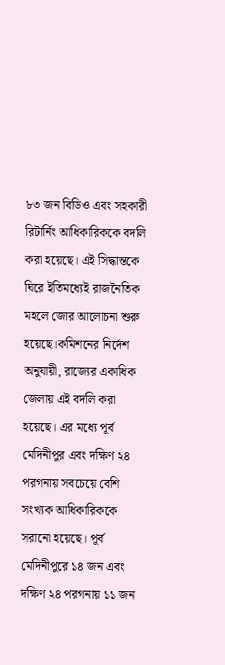৮৩ জন বিডিও এবং সহকারী রিটার্নিং আধিকারিককে বদলি করা হয়েছে। এই সিদ্ধান্তকে ঘিরে ইতিমধ্যেই রাজনৈতিক মহলে জোর আলোচনা শুরু হয়েছে।কমিশনের নির্দেশ অনুযায়ী, রাজ্যের একাধিক জেলায় এই বদলি করা হয়েছে। এর মধ্যে পূর্ব মেদিনীপুর এবং দক্ষিণ ২৪ পরগনায় সবচেয়ে বেশি সংখ্যক আধিকারিককে সরানো হয়েছে। পূর্ব মেদিনীপুরে ১৪ জন এবং দক্ষিণ ২৪ পরগনায় ১১ জন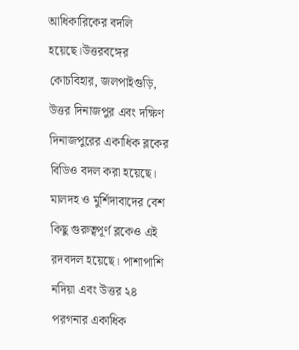আধিকারিকের বদলি হয়েছে।উত্তরবঙ্গের কোচবিহার, জলপাইগুড়ি, উত্তর দিনাজপুর এবং দক্ষিণ দিনাজপুরের একাধিক ব্লকের বিডিও বদল করা হয়েছে। মালদহ ও মুর্শিদাবাদের বেশ কিছু গুরুত্বপূর্ণ ব্লকেও এই রদবদল হয়েছে। পাশাপাশি নদিয়া এবং উত্তর ২৪ পরগনার একাধিক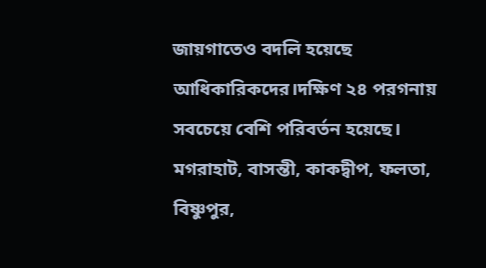জায়গাতেও বদলি হয়েছে আধিকারিকদের।দক্ষিণ ২৪ পরগনায় সবচেয়ে বেশি পরিবর্তন হয়েছে। মগরাহাট, বাসন্তী, কাকদ্বীপ, ফলতা, বিষ্ণুপুর,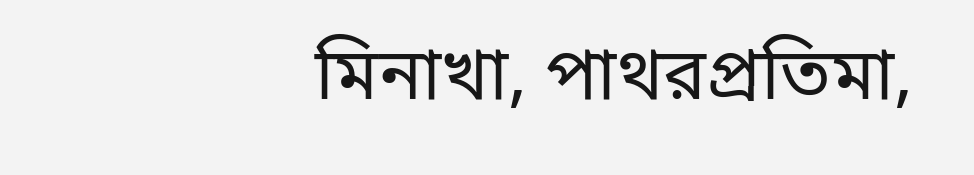মিনাখা, পাথরপ্রতিমা,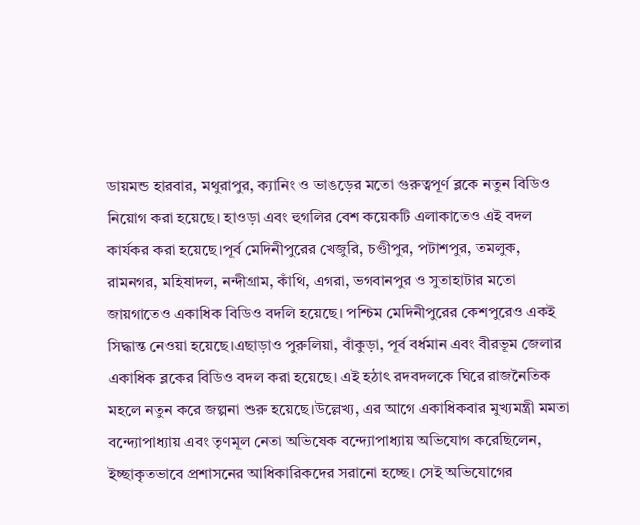ডায়মন্ড হারবার, মথুরাপুর, ক্যানিং ও ভাঙড়ের মতো গুরুত্বপূর্ণ ব্লকে নতুন বিডিও নিয়োগ করা হয়েছে। হাওড়া এবং হুগলির বেশ কয়েকটি এলাকাতেও এই বদল কার্যকর করা হয়েছে।পূর্ব মেদিনীপুরের খেজুরি, চণ্ডীপুর, পটাশপুর, তমলুক, রামনগর, মহিষাদল, নন্দীগ্রাম, কাঁথি, এগরা, ভগবানপুর ও সুতাহাটার মতো জায়গাতেও একাধিক বিডিও বদলি হয়েছে। পশ্চিম মেদিনীপুরের কেশপুরেও একই সিদ্ধান্ত নেওয়া হয়েছে।এছাড়াও পুরুলিয়া, বাঁকুড়া, পূর্ব বর্ধমান এবং বীরভূম জেলার একাধিক ব্লকের বিডিও বদল করা হয়েছে। এই হঠাৎ রদবদলকে ঘিরে রাজনৈতিক মহলে নতুন করে জল্পনা শুরু হয়েছে।উল্লেখ্য, এর আগে একাধিকবার মুখ্যমন্ত্রী মমতা বন্দ্যোপাধ্যায় এবং তৃণমূল নেতা অভিষেক বন্দ্যোপাধ্যায় অভিযোগ করেছিলেন, ইচ্ছাকৃতভাবে প্রশাসনের আধিকারিকদের সরানো হচ্ছে। সেই অভিযোগের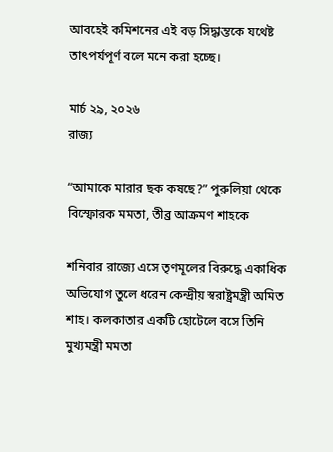আবহেই কমিশনের এই বড় সিদ্ধান্তকে যথেষ্ট তাৎপর্যপূর্ণ বলে মনে করা হচ্ছে।

মার্চ ২৯, ২০২৬
রাজ্য

“আমাকে মারার ছক কষছে?” পুরুলিয়া থেকে বিস্ফোরক মমতা, তীব্র আক্রমণ শাহকে

শনিবার রাজ্যে এসে তৃণমূলের বিরুদ্ধে একাধিক অভিযোগ তুলে ধরেন কেন্দ্রীয় স্বরাষ্ট্রমন্ত্রী অমিত শাহ। কলকাতার একটি হোটেলে বসে তিনি মুখ্যমন্ত্রী মমতা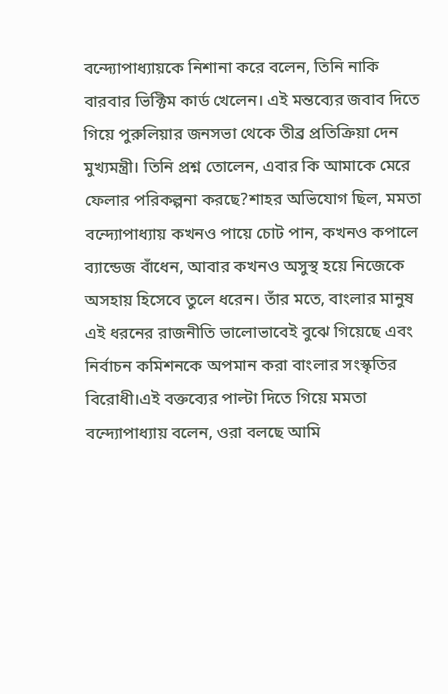বন্দ্যোপাধ্যায়কে নিশানা করে বলেন, তিনি নাকি বারবার ভিক্টিম কার্ড খেলেন। এই মন্তব্যের জবাব দিতে গিয়ে পুরুলিয়ার জনসভা থেকে তীব্র প্রতিক্রিয়া দেন মুখ্যমন্ত্রী। তিনি প্রশ্ন তোলেন, এবার কি আমাকে মেরে ফেলার পরিকল্পনা করছে?শাহর অভিযোগ ছিল, মমতা বন্দ্যোপাধ্যায় কখনও পায়ে চোট পান, কখনও কপালে ব্যান্ডেজ বাঁধেন, আবার কখনও অসুস্থ হয়ে নিজেকে অসহায় হিসেবে তুলে ধরেন। তাঁর মতে, বাংলার মানুষ এই ধরনের রাজনীতি ভালোভাবেই বুঝে গিয়েছে এবং নির্বাচন কমিশনকে অপমান করা বাংলার সংস্কৃতির বিরোধী।এই বক্তব্যের পাল্টা দিতে গিয়ে মমতা বন্দ্যোপাধ্যায় বলেন, ওরা বলছে আমি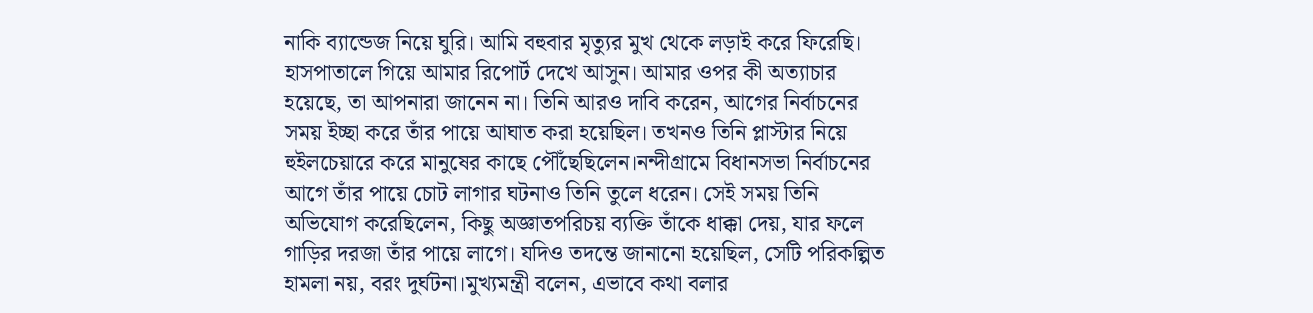নাকি ব্যান্ডেজ নিয়ে ঘুরি। আমি বহুবার মৃত্যুর মুখ থেকে লড়াই করে ফিরেছি। হাসপাতালে গিয়ে আমার রিপোর্ট দেখে আসুন। আমার ওপর কী অত্যাচার হয়েছে, তা আপনারা জানেন না। তিনি আরও দাবি করেন, আগের নির্বাচনের সময় ইচ্ছা করে তাঁর পায়ে আঘাত করা হয়েছিল। তখনও তিনি প্লাস্টার নিয়ে হুইলচেয়ারে করে মানুষের কাছে পৌঁছেছিলেন।নন্দীগ্রামে বিধানসভা নির্বাচনের আগে তাঁর পায়ে চোট লাগার ঘটনাও তিনি তুলে ধরেন। সেই সময় তিনি অভিযোগ করেছিলেন, কিছু অজ্ঞাতপরিচয় ব্যক্তি তাঁকে ধাক্কা দেয়, যার ফলে গাড়ির দরজা তাঁর পায়ে লাগে। যদিও তদন্তে জানানো হয়েছিল, সেটি পরিকল্পিত হামলা নয়, বরং দুর্ঘটনা।মুখ্যমন্ত্রী বলেন, এভাবে কথা বলার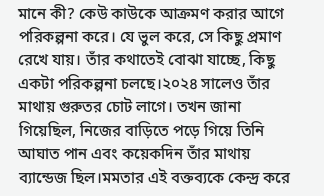মানে কী? কেউ কাউকে আক্রমণ করার আগে পরিকল্পনা করে। যে ভুল করে, সে কিছু প্রমাণ রেখে যায়। তাঁর কথাতেই বোঝা যাচ্ছে, কিছু একটা পরিকল্পনা চলছে।২০২৪ সালেও তাঁর মাথায় গুরুতর চোট লাগে। তখন জানা গিয়েছিল, নিজের বাড়িতে পড়ে গিয়ে তিনি আঘাত পান এবং কয়েকদিন তাঁর মাথায় ব্যান্ডেজ ছিল।মমতার এই বক্তব্যকে কেন্দ্র করে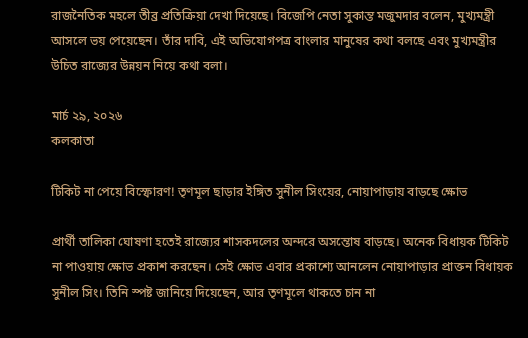রাজনৈতিক মহলে তীব্র প্রতিক্রিয়া দেখা দিয়েছে। বিজেপি নেতা সুকান্ত মজুমদার বলেন, মুখ্যমন্ত্রী আসলে ভয় পেয়েছেন। তাঁর দাবি, এই অভিযোগপত্র বাংলার মানুষের কথা বলছে এবং মুখ্যমন্ত্রীর উচিত রাজ্যের উন্নয়ন নিয়ে কথা বলা।

মার্চ ২৯, ২০২৬
কলকাতা

টিকিট না পেয়ে বিস্ফোরণ! তৃণমূল ছাড়ার ইঙ্গিত সুনীল সিংয়ের, নোয়াপাড়ায় বাড়ছে ক্ষোভ

প্রার্থী তালিকা ঘোষণা হতেই রাজ্যের শাসকদলের অন্দরে অসন্তোষ বাড়ছে। অনেক বিধায়ক টিকিট না পাওয়ায় ক্ষোভ প্রকাশ করছেন। সেই ক্ষোভ এবার প্রকাশ্যে আনলেন নোয়াপাড়ার প্রাক্তন বিধায়ক সুনীল সিং। তিনি স্পষ্ট জানিয়ে দিয়েছেন, আর তৃণমূলে থাকতে চান না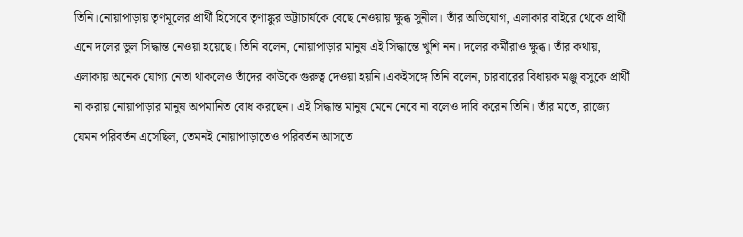তিনি।নোয়াপাড়ায় তৃণমূলের প্রার্থী হিসেবে তৃণাঙ্কুর ভট্টাচার্যকে বেছে নেওয়ায় ক্ষুব্ধ সুনীল। তাঁর অভিযোগ, এলাকার বাইরে থেকে প্রার্থী এনে দলের ভুল সিদ্ধান্ত নেওয়া হয়েছে। তিনি বলেন, নোয়াপাড়ার মানুষ এই সিদ্ধান্তে খুশি নন। দলের কর্মীরাও ক্ষুব্ধ। তাঁর কথায়, এলাকায় অনেক যোগ্য নেতা থাকলেও তাঁদের কাউকে গুরুত্ব দেওয়া হয়নি।একইসঙ্গে তিনি বলেন, চারবারের বিধায়ক মঞ্জু বসুকে প্রার্থী না করায় নোয়াপাড়ার মানুষ অপমানিত বোধ করছেন। এই সিদ্ধান্ত মানুষ মেনে নেবে না বলেও দাবি করেন তিনি। তাঁর মতে, রাজ্যে যেমন পরিবর্তন এসেছিল, তেমনই নোয়াপাড়াতেও পরিবর্তন আসতে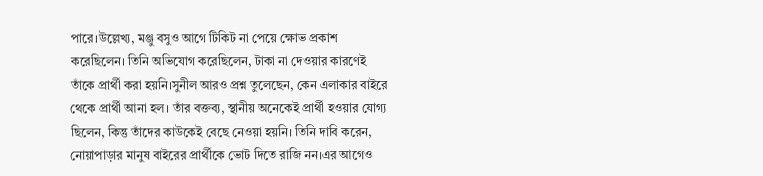পারে।উল্লেখ্য, মঞ্জু বসুও আগে টিকিট না পেয়ে ক্ষোভ প্রকাশ করেছিলেন। তিনি অভিযোগ করেছিলেন, টাকা না দেওয়ার কারণেই তাঁকে প্রার্থী করা হয়নি।সুনীল আরও প্রশ্ন তুলেছেন, কেন এলাকার বাইরে থেকে প্রার্থী আনা হল। তাঁর বক্তব্য, স্থানীয় অনেকেই প্রার্থী হওয়ার যোগ্য ছিলেন, কিন্তু তাঁদের কাউকেই বেছে নেওয়া হয়নি। তিনি দাবি করেন, নোয়াপাড়ার মানুষ বাইরের প্রার্থীকে ভোট দিতে রাজি নন।এর আগেও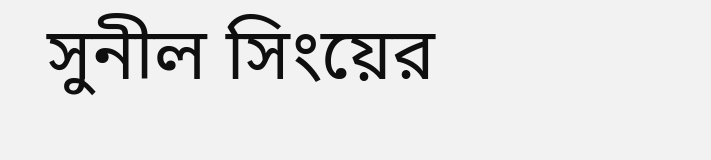সুনীল সিংয়ের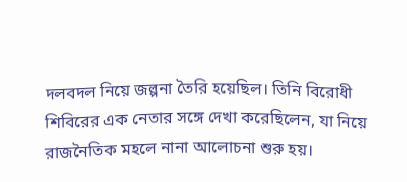দলবদল নিয়ে জল্পনা তৈরি হয়েছিল। তিনি বিরোধী শিবিরের এক নেতার সঙ্গে দেখা করেছিলেন, যা নিয়ে রাজনৈতিক মহলে নানা আলোচনা শুরু হয়।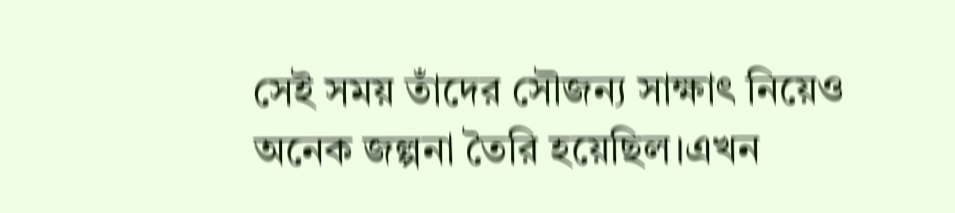সেই সময় তাঁদের সৌজন্য সাক্ষাৎ নিয়েও অনেক জল্পনা তৈরি হয়েছিল।এখন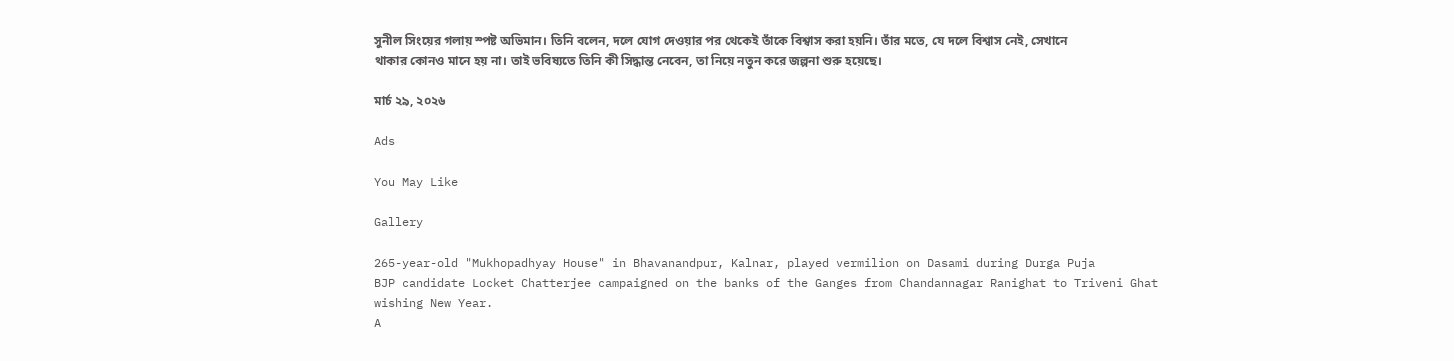সুনীল সিংয়ের গলায় স্পষ্ট অভিমান। তিনি বলেন, দলে যোগ দেওয়ার পর থেকেই তাঁকে বিশ্বাস করা হয়নি। তাঁর মতে, যে দলে বিশ্বাস নেই, সেখানে থাকার কোনও মানে হয় না। তাই ভবিষ্যতে তিনি কী সিদ্ধান্ত নেবেন, তা নিয়ে নতুন করে জল্পনা শুরু হয়েছে।

মার্চ ২৯, ২০২৬

Ads

You May Like

Gallery

265-year-old "Mukhopadhyay House" in Bhavanandpur, Kalnar, played vermilion on Dasami during Durga Puja
BJP candidate Locket Chatterjee campaigned on the banks of the Ganges from Chandannagar Ranighat to Triveni Ghat wishing New Year.
A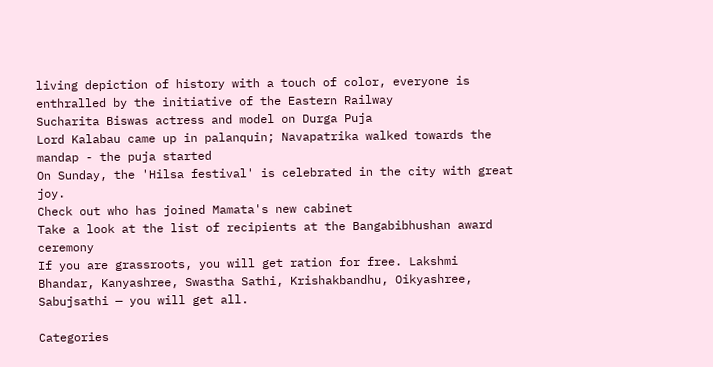living depiction of history with a touch of color, everyone is enthralled by the initiative of the Eastern Railway
Sucharita Biswas actress and model on Durga Puja
Lord Kalabau came up in palanquin; Navapatrika walked towards the mandap - the puja started
On Sunday, the 'Hilsa festival' is celebrated in the city with great joy.
Check out who has joined Mamata's new cabinet
Take a look at the list of recipients at the Bangabibhushan award ceremony
If you are grassroots, you will get ration for free. Lakshmi Bhandar, Kanyashree, Swastha Sathi, Krishakbandhu, Oikyashree, Sabujsathi — you will get all.

Categories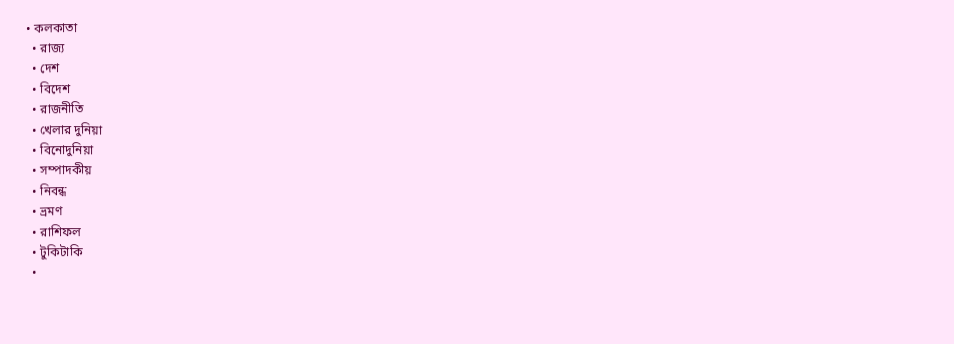• কলকাতা
  • রাজ্য
  • দেশ
  • বিদেশ
  • রাজনীতি
  • খেলার দুনিয়া
  • বিনোদুনিয়া
  • সম্পাদকীয়
  • নিবন্ধ
  • ভ্রমণ
  • রাশিফল
  • টুকিটাকি
  •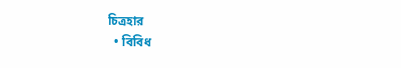চিত্রহার
  • বিবিধ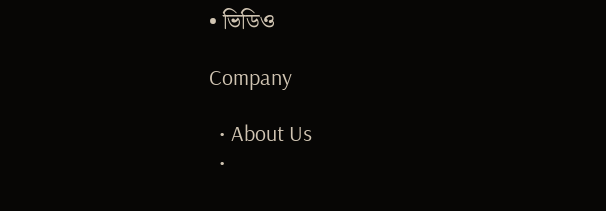• ভিডিও

Company

  • About Us
  •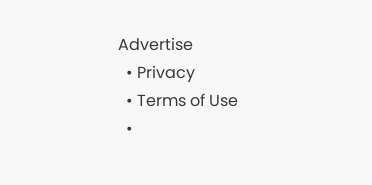Advertise
  • Privacy
  • Terms of Use
  •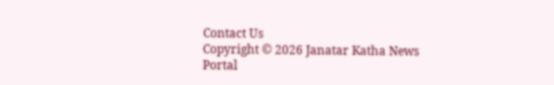Contact Us
Copyright © 2026 Janatar Katha News Portal